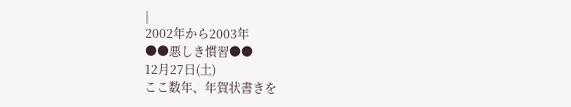|
2002年から2003年
●●悪しき慣習●●
12月27日(土)
ここ数年、年賀状書きを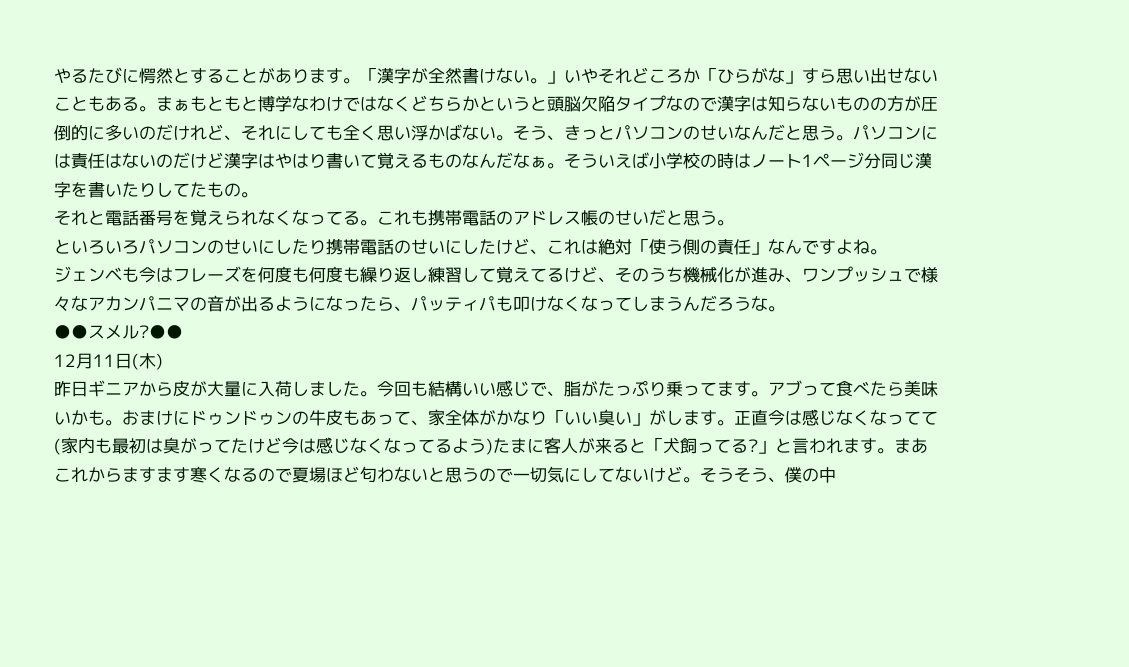やるたびに愕然とすることがあります。「漢字が全然書けない。」いやそれどころか「ひらがな」すら思い出せないこともある。まぁもともと博学なわけではなくどちらかというと頭脳欠陥タイプなので漢字は知らないものの方が圧倒的に多いのだけれど、それにしても全く思い浮かばない。そう、きっとパソコンのせいなんだと思う。パソコンには責任はないのだけど漢字はやはり書いて覚えるものなんだなぁ。そういえば小学校の時はノート1ページ分同じ漢字を書いたりしてたもの。
それと電話番号を覚えられなくなってる。これも携帯電話のアドレス帳のせいだと思う。
といろいろパソコンのせいにしたり携帯電話のせいにしたけど、これは絶対「使う側の責任」なんですよね。
ジェンベも今はフレーズを何度も何度も繰り返し練習して覚えてるけど、そのうち機械化が進み、ワンプッシュで様々なアカンパニマの音が出るようになったら、パッティパも叩けなくなってしまうんだろうな。
●●スメル?●●
12月11日(木)
昨日ギニアから皮が大量に入荷しました。今回も結構いい感じで、脂がたっぷり乗ってます。アブって食べたら美味いかも。おまけにドゥンドゥンの牛皮もあって、家全体がかなり「いい臭い」がします。正直今は感じなくなってて(家内も最初は臭がってたけど今は感じなくなってるよう)たまに客人が来ると「犬飼ってる?」と言われます。まあこれからますます寒くなるので夏場ほど匂わないと思うので一切気にしてないけど。そうそう、僕の中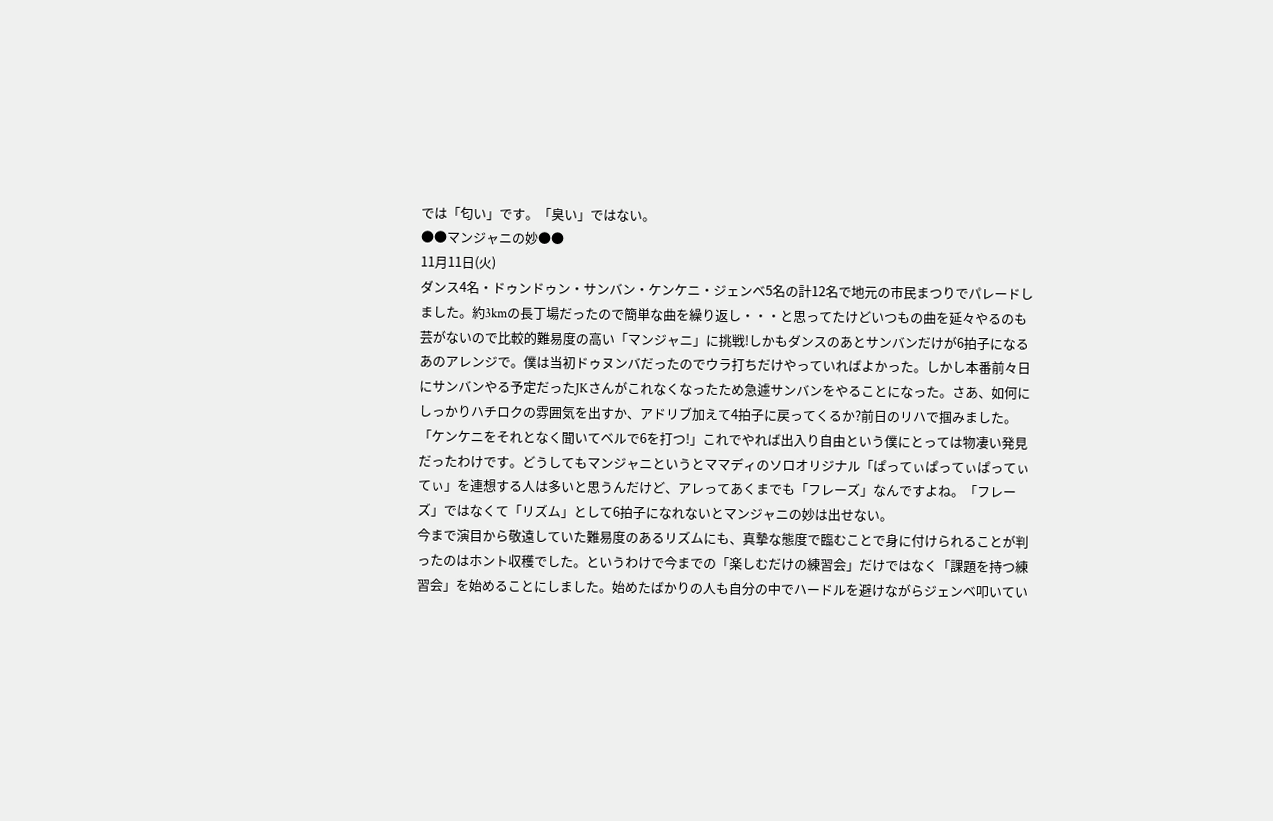では「匂い」です。「臭い」ではない。
●●マンジャニの妙●●
11月11日(火)
ダンス4名・ドゥンドゥン・サンバン・ケンケニ・ジェンベ5名の計12名で地元の市民まつりでパレードしました。約3kmの長丁場だったので簡単な曲を繰り返し・・・と思ってたけどいつもの曲を延々やるのも芸がないので比較的難易度の高い「マンジャニ」に挑戦!しかもダンスのあとサンバンだけが6拍子になるあのアレンジで。僕は当初ドゥヌンバだったのでウラ打ちだけやっていればよかった。しかし本番前々日にサンバンやる予定だったJKさんがこれなくなったため急遽サンバンをやることになった。さあ、如何にしっかりハチロクの雰囲気を出すか、アドリブ加えて4拍子に戻ってくるか?前日のリハで掴みました。「ケンケニをそれとなく聞いてベルで6を打つ!」これでやれば出入り自由という僕にとっては物凄い発見だったわけです。どうしてもマンジャニというとママディのソロオリジナル「ぱってぃぱってぃぱってぃてぃ」を連想する人は多いと思うんだけど、アレってあくまでも「フレーズ」なんですよね。「フレーズ」ではなくて「リズム」として6拍子になれないとマンジャニの妙は出せない。
今まで演目から敬遠していた難易度のあるリズムにも、真摯な態度で臨むことで身に付けられることが判ったのはホント収穫でした。というわけで今までの「楽しむだけの練習会」だけではなく「課題を持つ練習会」を始めることにしました。始めたばかりの人も自分の中でハードルを避けながらジェンベ叩いてい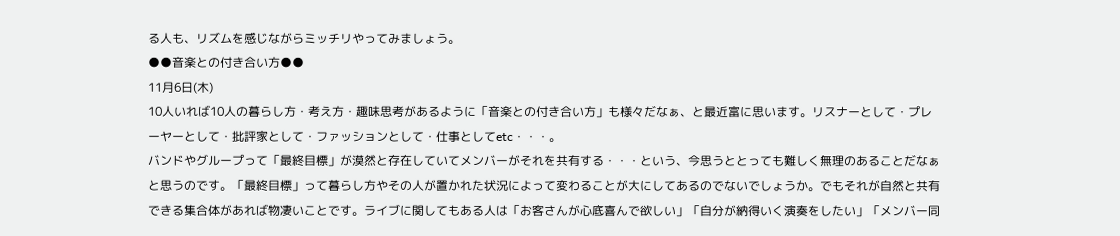る人も、リズムを感じながらミッチリやってみましょう。
●●音楽との付き合い方●●
11月6日(木)
10人いれば10人の暮らし方・考え方・趣味思考があるように「音楽との付き合い方」も様々だなぁ、と最近富に思います。リスナーとして・プレーヤーとして・批評家として・ファッションとして・仕事としてetc・・・。
バンドやグループって「最終目標」が漠然と存在していてメンバーがそれを共有する・・・という、今思うととっても難しく無理のあることだなぁと思うのです。「最終目標」って暮らし方やその人が置かれた状況によって変わることが大にしてあるのでないでしょうか。でもそれが自然と共有できる集合体があれば物凄いことです。ライブに関してもある人は「お客さんが心底喜んで欲しい」「自分が納得いく演奏をしたい」「メンバー同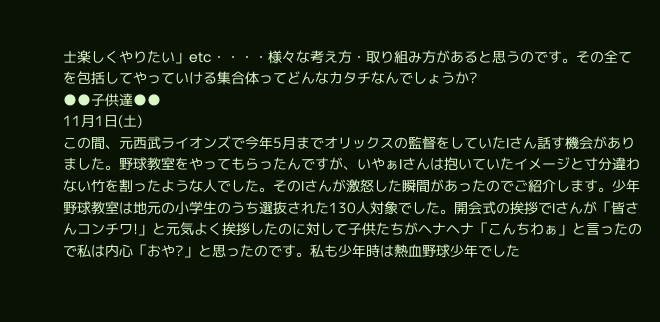士楽しくやりたい」etc・・・・様々な考え方・取り組み方があると思うのです。その全てを包括してやっていける集合体ってどんなカタチなんでしょうか?
●●子供達●●
11月1日(土)
この間、元西武ライオンズで今年5月までオリックスの監督をしていたIさん話す機会がありました。野球教室をやってもらったんですが、いやぁIさんは抱いていたイメージと寸分違わない竹を割ったような人でした。そのIさんが激怒した瞬間があったのでご紹介します。少年野球教室は地元の小学生のうち選抜された130人対象でした。開会式の挨拶でIさんが「皆さんコンチワ!」と元気よく挨拶したのに対して子供たちがヘナヘナ「こんちわぁ」と言ったので私は内心「おや?」と思ったのです。私も少年時は熱血野球少年でした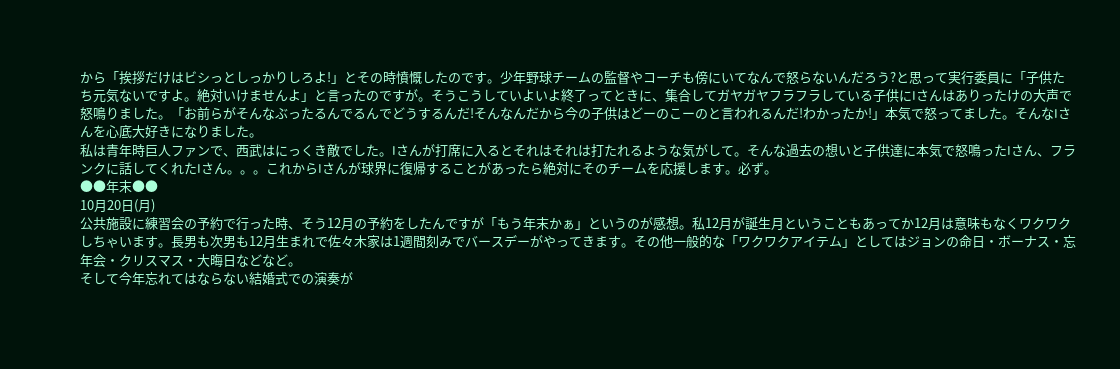から「挨拶だけはビシっとしっかりしろよ!」とその時憤慨したのです。少年野球チームの監督やコーチも傍にいてなんで怒らないんだろう?と思って実行委員に「子供たち元気ないですよ。絶対いけませんよ」と言ったのですが。そうこうしていよいよ終了ってときに、集合してガヤガヤフラフラしている子供にIさんはありったけの大声で怒鳴りました。「お前らがそんなぶったるんでるんでどうするんだ!そんなんだから今の子供はどーのこーのと言われるんだ!わかったか!」本気で怒ってました。そんなIさんを心底大好きになりました。
私は青年時巨人ファンで、西武はにっくき敵でした。Iさんが打席に入るとそれはそれは打たれるような気がして。そんな過去の想いと子供達に本気で怒鳴ったIさん、フランクに話してくれたIさん。。。これからIさんが球界に復帰することがあったら絶対にそのチームを応援します。必ず。
●●年末●●
10月20日(月)
公共施設に練習会の予約で行った時、そう12月の予約をしたんですが「もう年末かぁ」というのが感想。私12月が誕生月ということもあってか12月は意味もなくワクワクしちゃいます。長男も次男も12月生まれで佐々木家は1週間刻みでバースデーがやってきます。その他一般的な「ワクワクアイテム」としてはジョンの命日・ボーナス・忘年会・クリスマス・大晦日などなど。
そして今年忘れてはならない結婚式での演奏が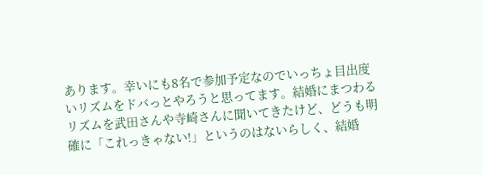あります。幸いにも8名で参加予定なのでいっちょ目出度いリズムをドバっとやろうと思ってます。結婚にまつわるリズムを武田さんや寺崎さんに聞いてきたけど、どうも明確に「これっきゃない!」というのはないらしく、結婚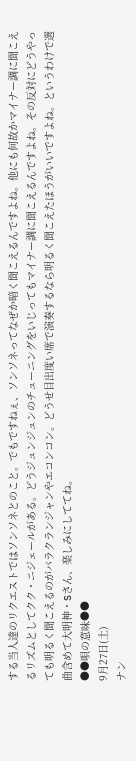する当人達のリクエストではソンソネとのこと。でもですねぇ、ソンソネってなぜか暗く聞こえるんですよね。他にも何故かマイナー調に聞こえるリズムとしてクク・ニジェールがある。どうジュンジュンのチューニングをいじってもマイナー調に聞こえるんですよね。その反対にどうやっても明るく聞こえるのがバラクランジャンやエコンコン。どうせ目出度い席で演奏するなら明るく聞こえたほうがいいですよね。というわけで選曲含めて大明神・Sさん、楽しみにしててね。
●●唄の意味●●
9月27日(土)
ナン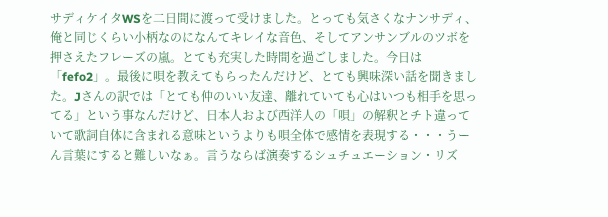サディケイタWSを二日間に渡って受けました。とっても気さくなナンサディ、俺と同じくらい小柄なのになんてキレイな音色、そしてアンサンブルのツボを押さえたフレーズの嵐。とても充実した時間を過ごしました。今日は「fefo2」。最後に唄を教えてもらったんだけど、とても興味深い話を聞きました。Jさんの訳では「とても仲のいい友達、離れていても心はいつも相手を思ってる」という事なんだけど、日本人および西洋人の「唄」の解釈とチト違っていて歌詞自体に含まれる意味というよりも唄全体で感情を表現する・・・うーん言葉にすると難しいなぁ。言うならば演奏するシュチュエーション・リズ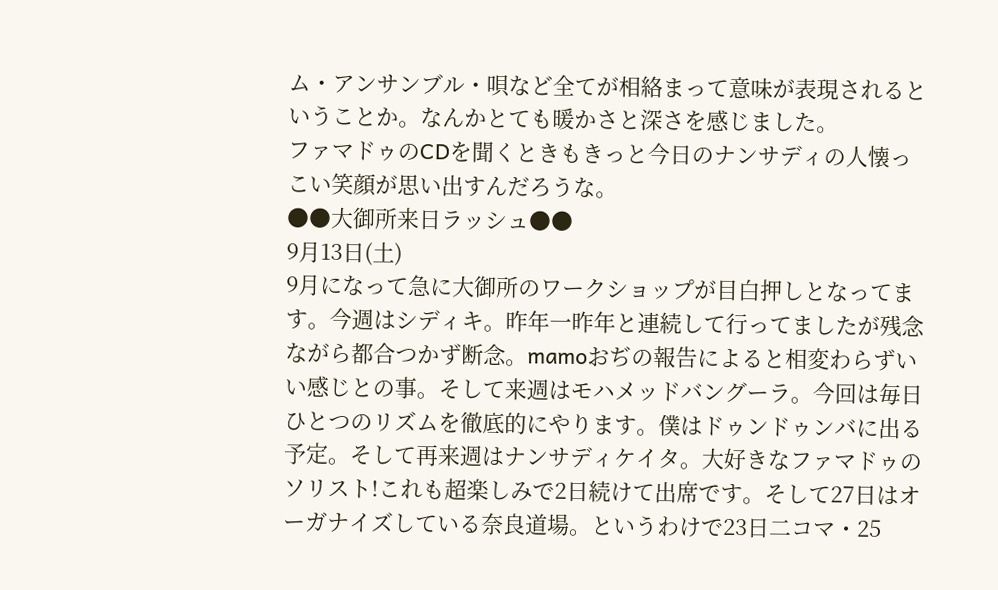ム・アンサンブル・唄など全てが相絡まって意味が表現されるということか。なんかとても暖かさと深さを感じました。
ファマドゥのCDを聞くときもきっと今日のナンサディの人懐っこい笑顔が思い出すんだろうな。
●●大御所来日ラッシュ●●
9月13日(土)
9月になって急に大御所のワークショップが目白押しとなってます。今週はシディキ。昨年一昨年と連続して行ってましたが残念ながら都合つかず断念。mamoおぢの報告によると相変わらずいい感じとの事。そして来週はモハメッドバングーラ。今回は毎日ひとつのリズムを徹底的にやります。僕はドゥンドゥンバに出る予定。そして再来週はナンサディケイタ。大好きなファマドゥのソリスト!これも超楽しみで2日続けて出席です。そして27日はオーガナイズしている奈良道場。というわけで23日二コマ・25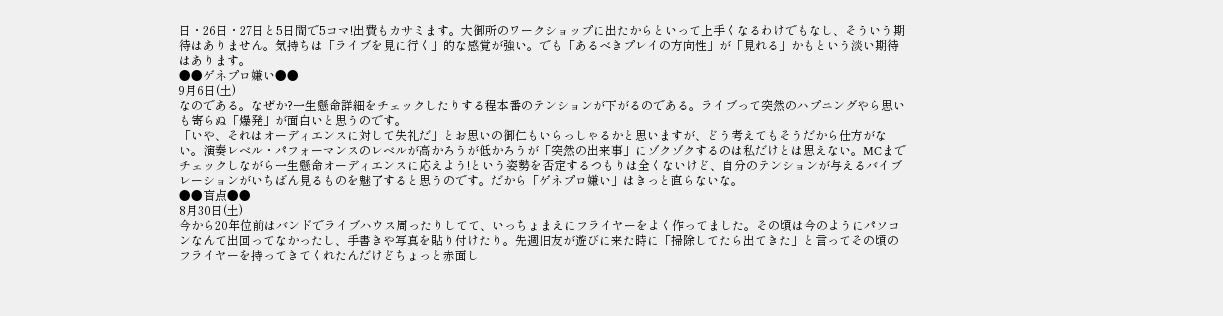日・26日・27日と5日間で5コマ!出費もカサミます。大御所のワークショップに出たからといって上手くなるわけでもなし、そういう期待はありません。気持ちは「ライブを見に行く」的な感覚が強い。でも「あるべきプレイの方向性」が「見れる」かもという淡い期待はあります。
●●ゲネプロ嫌い●●
9月6日(土)
なのである。なぜか?一生懸命詳細をチェックしたりする程本番のテンションが下がるのである。ライブって突然のハプニングやら思いも寄らぬ「爆発」が面白いと思うのです。
「いや、それはオーディエンスに対して失礼だ」とお思いの御仁もいらっしゃるかと思いますが、どう考えてもそうだから仕方がない。演奏レベル・パフォーマンスのレベルが高かろうが低かろうが「突然の出来事」にゾクゾクするのは私だけとは思えない。MCまでチェックしながら一生懸命オーディエンスに応えよう!という姿勢を否定するつもりは全くないけど、自分のテンションが与えるバイブレーションがいちばん見るものを魅了すると思うのです。だから「ゲネプロ嫌い」はきっと直らないな。
●●盲点●●
8月30日(土)
今から20年位前はバンドでライブハウス周ったりしてて、いっちょまえにフライヤーをよく作ってました。その頃は今のようにパソコンなんて出回ってなかったし、手書きや写真を貼り付けたり。先週旧友が遊びに来た時に「掃除してたら出てきた」と言ってその頃のフライヤーを持ってきてくれたんだけどちょっと赤面し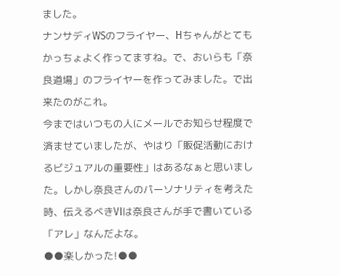ました。
ナンサディWSのフライヤー、Hちゃんがとてもかっちょよく作ってますね。で、おいらも「奈良道場」のフライヤーを作ってみました。で出来たのがこれ。
今まではいつもの人にメールでお知らせ程度で済ませていましたが、やはり「販促活動におけるビジュアルの重要性」はあるなぁと思いました。しかし奈良さんのパーソナリティを考えた時、伝えるべきVIは奈良さんが手で書いている「アレ」なんだよな。
●●楽しかった!●●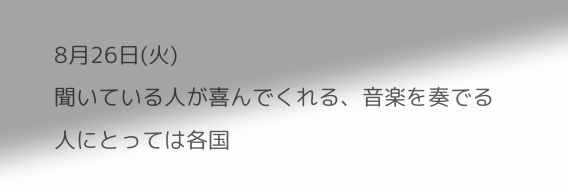8月26日(火)
聞いている人が喜んでくれる、音楽を奏でる人にとっては各国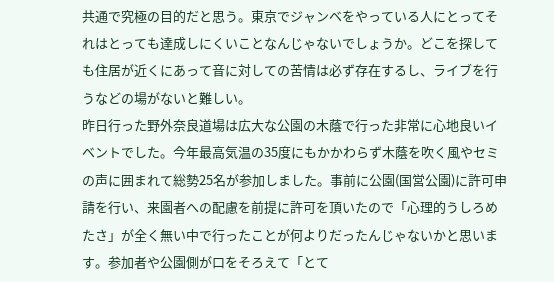共通で究極の目的だと思う。東京でジャンベをやっている人にとってそれはとっても達成しにくいことなんじゃないでしょうか。どこを探しても住居が近くにあって音に対しての苦情は必ず存在するし、ライブを行うなどの場がないと難しい。
昨日行った野外奈良道場は広大な公園の木蔭で行った非常に心地良いイベントでした。今年最高気温の35度にもかかわらず木蔭を吹く風やセミの声に囲まれて総勢25名が参加しました。事前に公園(国営公園)に許可申請を行い、来園者への配慮を前提に許可を頂いたので「心理的うしろめたさ」が全く無い中で行ったことが何よりだったんじゃないかと思います。参加者や公園側が口をそろえて「とて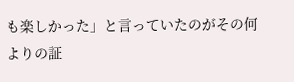も楽しかった」と言っていたのがその何よりの証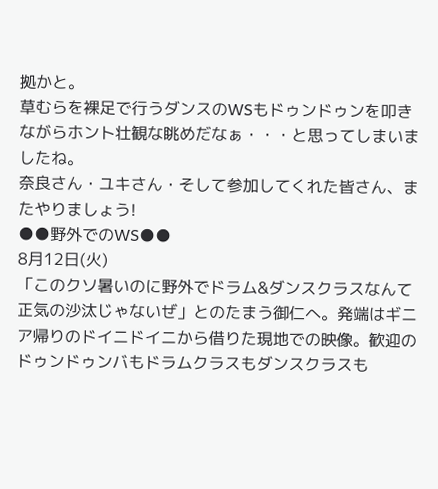拠かと。
草むらを裸足で行うダンスのWSもドゥンドゥンを叩きながらホント壮観な眺めだなぁ・・・と思ってしまいましたね。
奈良さん・ユキさん・そして参加してくれた皆さん、またやりましょう!
●●野外でのWS●●
8月12日(火)
「このクソ暑いのに野外でドラム&ダンスクラスなんて正気の沙汰じゃないぜ」とのたまう御仁へ。発端はギニア帰りのドイニドイニから借りた現地での映像。歓迎のドゥンドゥンバもドラムクラスもダンスクラスも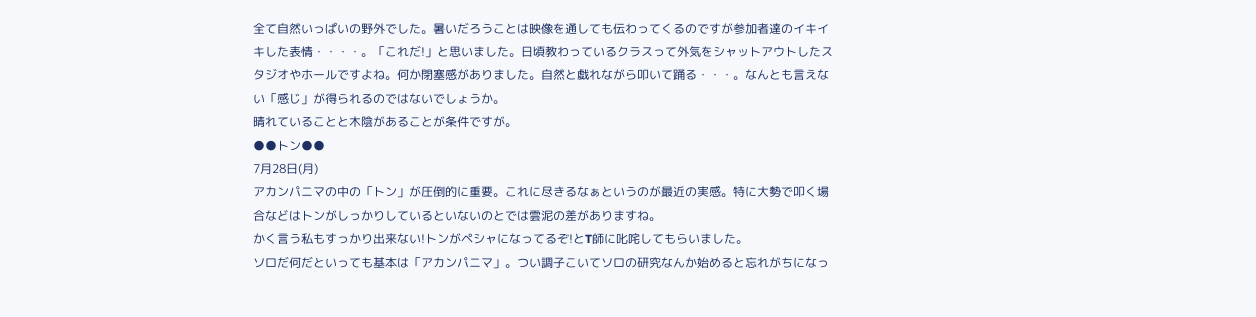全て自然いっぱいの野外でした。暑いだろうことは映像を通しても伝わってくるのですが参加者達のイキイキした表情・・・・。「これだ!」と思いました。日頃教わっているクラスって外気をシャットアウトしたスタジオやホールですよね。何か閉塞感がありました。自然と戯れながら叩いて踊る・・・。なんとも言えない「感じ」が得られるのではないでしょうか。
晴れていることと木陰があることが条件ですが。
●●トン●●
7月28日(月)
アカンパニマの中の「トン」が圧倒的に重要。これに尽きるなぁというのが最近の実感。特に大勢で叩く場合などはトンがしっかりしているといないのとでは雲泥の差がありますね。
かく言う私もすっかり出来ない!トンがペシャになってるぞ!とT師に叱咤してもらいました。
ソロだ何だといっても基本は「アカンパニマ」。つい調子こいてソロの研究なんか始めると忘れがちになっ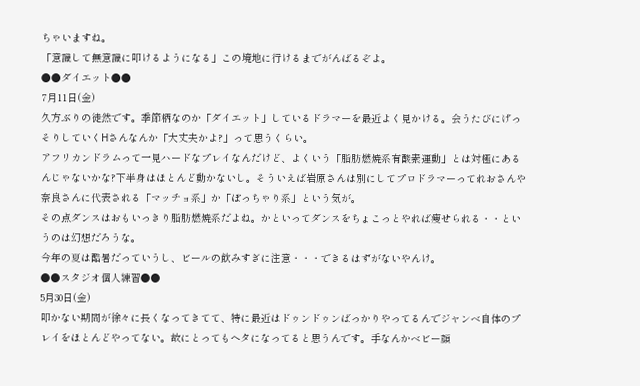ちゃいますね。
「意識して無意識に叩けるようになる」この境地に行けるまでがんばるぞよ。
●●ダイエット●●
7月11日(金)
久方ぶりの徒然です。季節柄なのか「ダイエット」しているドラマーを最近よく見かける。会うたびにげっそりしていくHさんなんか「大丈夫かよ?」って思うくらい。
アフリカンドラムって一見ハードなプレイなんだけど、よくいう「脂肪燃焼系有酸素運動」とは対極にあるんじゃないかな?下半身はほとんど動かないし。そういえば岩原さんは別にしてプロドラマーってれおさんや奈良さんに代表される「マッチョ系」か「ぽっちゃり系」という気が。
その点ダンスはおもいっきり脂肪燃焼系だよね。かといってダンスをちょこっとやれば痩せられる・・というのは幻想だろうな。
今年の夏は酷暑だっていうし、ビールの飲みすぎに注意・・・できるはずがないやんけ。
●●スタジオ個人練習●●
5月30日(金)
叩かない期間が徐々に長くなってきてて、特に最近はドゥンドゥンばっかりやってるんでジャンベ自体のプレイをほとんどやってない。故にとってもヘタになってると思うんです。手なんかベビー顔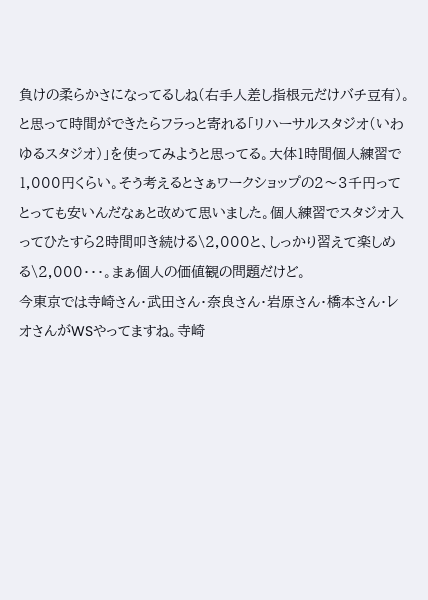負けの柔らかさになってるしね(右手人差し指根元だけバチ豆有)。
と思って時間ができたらフラっと寄れる「リハーサルスタジオ(いわゆるスタジオ)」を使ってみようと思ってる。大体1時間個人練習で1,000円くらい。そう考えるとさぁワークショップの2〜3千円ってとっても安いんだなぁと改めて思いました。個人練習でスタジオ入ってひたすら2時間叩き続ける\2,000と、しっかり習えて楽しめる\2,000・・・。まぁ個人の価値観の問題だけど。
今東京では寺崎さん・武田さん・奈良さん・岩原さん・橋本さん・レオさんがWSやってますね。寺崎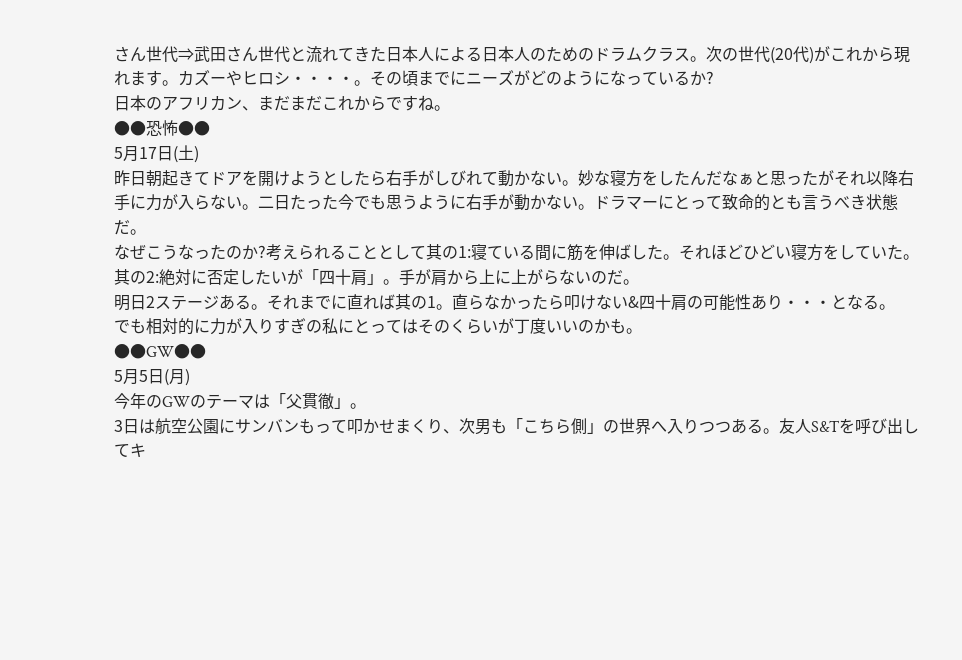さん世代⇒武田さん世代と流れてきた日本人による日本人のためのドラムクラス。次の世代(20代)がこれから現れます。カズーやヒロシ・・・・。その頃までにニーズがどのようになっているか?
日本のアフリカン、まだまだこれからですね。
●●恐怖●●
5月17日(土)
昨日朝起きてドアを開けようとしたら右手がしびれて動かない。妙な寝方をしたんだなぁと思ったがそれ以降右手に力が入らない。二日たった今でも思うように右手が動かない。ドラマーにとって致命的とも言うべき状態だ。
なぜこうなったのか?考えられることとして其の1:寝ている間に筋を伸ばした。それほどひどい寝方をしていた。其の2:絶対に否定したいが「四十肩」。手が肩から上に上がらないのだ。
明日2ステージある。それまでに直れば其の1。直らなかったら叩けない&四十肩の可能性あり・・・となる。
でも相対的に力が入りすぎの私にとってはそのくらいが丁度いいのかも。
●●GW●●
5月5日(月)
今年のGWのテーマは「父貫徹」。
3日は航空公園にサンバンもって叩かせまくり、次男も「こちら側」の世界へ入りつつある。友人S&Tを呼び出してキ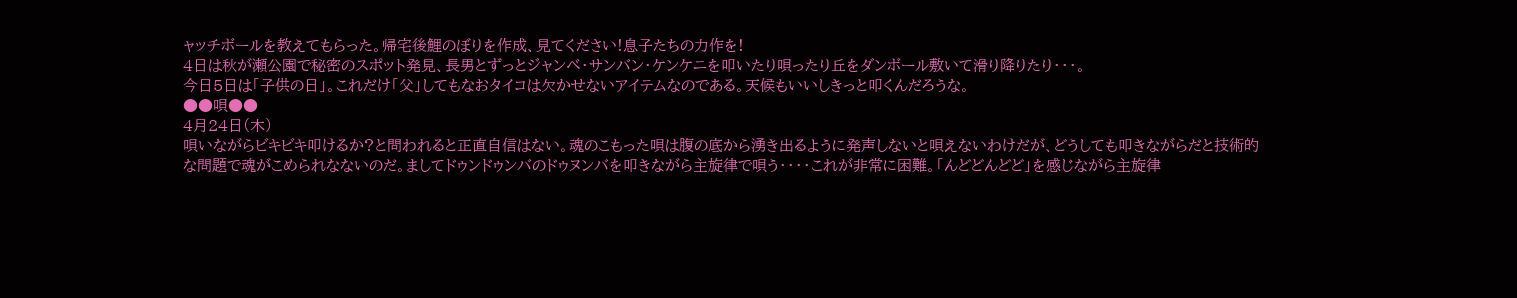ャッチボールを教えてもらった。帰宅後鯉のぼりを作成、見てください!息子たちの力作を!
4日は秋が瀬公園で秘密のスポット発見、長男とずっとジャンベ・サンバン・ケンケニを叩いたり唄ったり丘をダンボール敷いて滑り降りたり・・・。
今日5日は「子供の日」。これだけ「父」してもなおタイコは欠かせないアイテムなのである。天候もいいしきっと叩くんだろうな。
●●唄●●
4月24日(木)
唄いながらビキビキ叩けるか?と問われると正直自信はない。魂のこもった唄は腹の底から湧き出るように発声しないと唄えないわけだが、どうしても叩きながらだと技術的な問題で魂がこめられなないのだ。ましてドゥンドゥンバのドゥヌンバを叩きながら主旋律で唄う・・・・これが非常に困難。「んどどんどど」を感じながら主旋律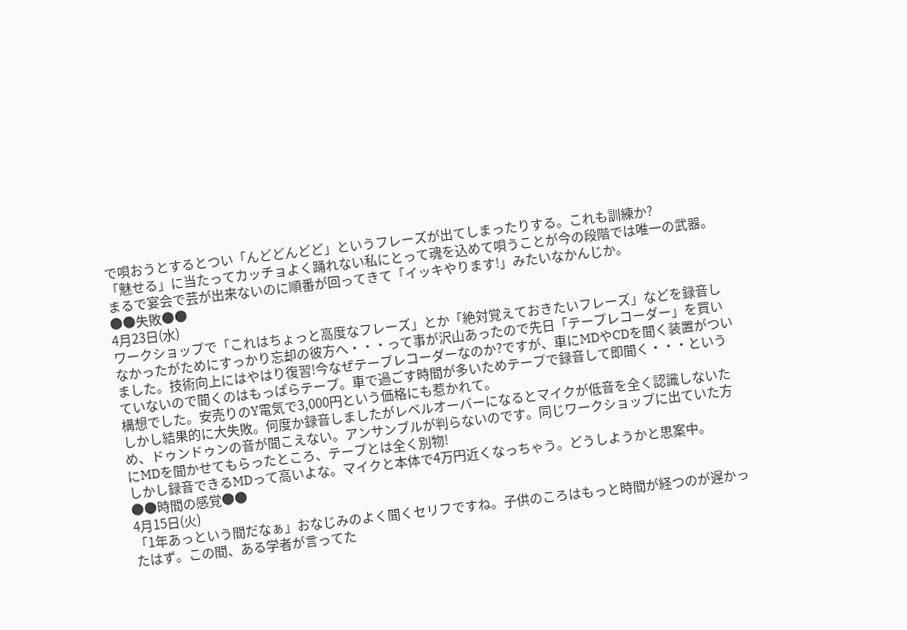で唄おうとするとつい「んどどんどど」というフレーズが出てしまったりする。これも訓練か?
「魅せる」に当たってカッチョよく踊れない私にとって魂を込めて唄うことが今の段階では唯一の武器。まるで宴会で芸が出来ないのに順番が回ってきて「イッキやります!」みたいなかんじか。
●●失敗●●
4月23日(水)
ワークショップで「これはちょっと高度なフレーズ」とか「絶対覚えておきたいフレーズ」などを録音しなかったがためにすっかり忘却の彼方へ・・・って事が沢山あったので先日「テープレコーダー」を買いました。技術向上にはやはり復習!今なぜテープレコーダーなのか?ですが、車にMDやCDを聞く装置がついていないので聞くのはもっぱらテープ。車で過ごす時間が多いためテープで録音して即聞く・・・という構想でした。安売りのY電気で3,000円という価格にも惹かれて。
しかし結果的に大失敗。何度か録音しましたがレベルオーバーになるとマイクが低音を全く認識しないため、ドゥンドゥンの音が聞こえない。アンサンブルが判らないのです。同じワークショップに出ていた方にMDを聞かせてもらったところ、テープとは全く別物!
しかし録音できるMDって高いよな。マイクと本体で4万円近くなっちゃう。どうしようかと思案中。
●●時間の感覚●●
4月15日(火)
「1年あっという間だなぁ」おなじみのよく聞くセリフですね。子供のころはもっと時間が経つのが遅かったはず。この間、ある学者が言ってた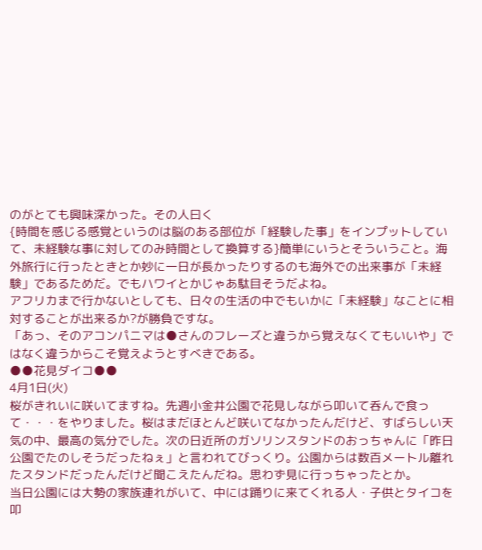のがとても興味深かった。その人曰く
{時間を感じる感覚というのは脳のある部位が「経験した事」をインプットしていて、未経験な事に対してのみ時間として換算する}簡単にいうとそういうこと。海外旅行に行ったときとか妙に一日が長かったりするのも海外での出来事が「未経験」であるためだ。でもハワイとかじゃあ駄目そうだよね。
アフリカまで行かないとしても、日々の生活の中でもいかに「未経験」なことに相対することが出来るか?が勝負ですな。
「あっ、そのアコンパニマは●さんのフレーズと違うから覚えなくてもいいや」ではなく違うからこそ覚えようとすべきである。
●●花見ダイコ●●
4月1日(火)
桜がきれいに咲いてますね。先週小金井公園で花見しながら叩いて呑んで食って・・・をやりました。桜はまだほとんど咲いてなかったんだけど、すばらしい天気の中、最高の気分でした。次の日近所のガソリンスタンドのおっちゃんに「昨日公園でたのしそうだったねぇ」と言われてびっくり。公園からは数百メートル離れたスタンドだったんだけど聞こえたんだね。思わず見に行っちゃったとか。
当日公園には大勢の家族連れがいて、中には踊りに来てくれる人・子供とタイコを叩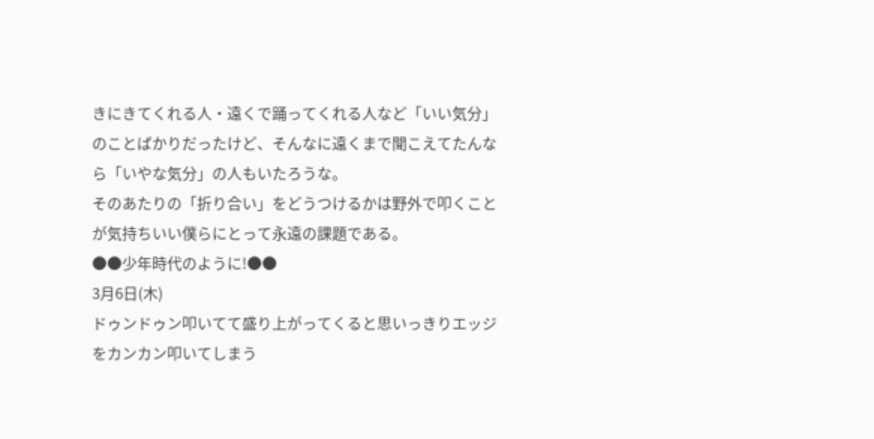きにきてくれる人・遠くで踊ってくれる人など「いい気分」のことばかりだったけど、そんなに遠くまで聞こえてたんなら「いやな気分」の人もいたろうな。
そのあたりの「折り合い」をどうつけるかは野外で叩くことが気持ちいい僕らにとって永遠の課題である。
●●少年時代のように!●●
3月6日(木)
ドゥンドゥン叩いてて盛り上がってくると思いっきりエッジをカンカン叩いてしまう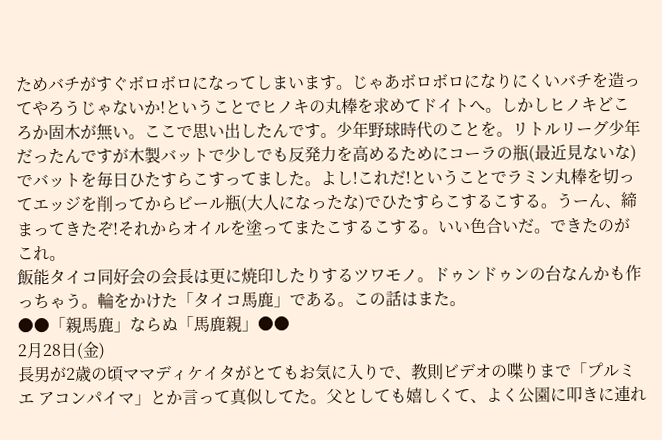ためバチがすぐボロボロになってしまいます。じゃあボロボロになりにくいバチを造ってやろうじゃないか!ということでヒノキの丸棒を求めてドイトへ。しかしヒノキどころか固木が無い。ここで思い出したんです。少年野球時代のことを。リトルリーグ少年だったんですが木製バットで少しでも反発力を高めるためにコーラの瓶(最近見ないな)でバットを毎日ひたすらこすってました。よし!これだ!ということでラミン丸棒を切ってエッジを削ってからビール瓶(大人になったな)でひたすらこするこする。うーん、締まってきたぞ!それからオイルを塗ってまたこするこする。いい色合いだ。できたのがこれ。
飯能タイコ同好会の会長は更に焼印したりするツワモノ。ドゥンドゥンの台なんかも作っちゃう。輪をかけた「タイコ馬鹿」である。この話はまた。
●●「親馬鹿」ならぬ「馬鹿親」●●
2月28日(金)
長男が2歳の頃ママディケイタがとてもお気に入りで、教則ビデオの喋りまで「プルミエ アコンパイマ」とか言って真似してた。父としても嬉しくて、よく公園に叩きに連れ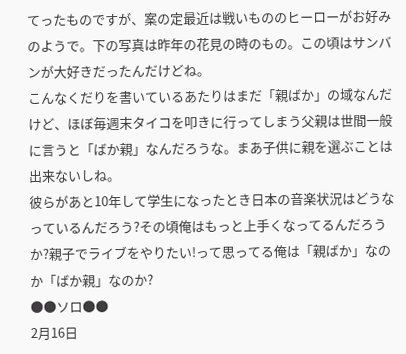てったものですが、案の定最近は戦いもののヒーローがお好みのようで。下の写真は昨年の花見の時のもの。この頃はサンバンが大好きだったんだけどね。
こんなくだりを書いているあたりはまだ「親ばか」の域なんだけど、ほぼ毎週末タイコを叩きに行ってしまう父親は世間一般に言うと「ばか親」なんだろうな。まあ子供に親を選ぶことは出来ないしね。
彼らがあと10年して学生になったとき日本の音楽状況はどうなっているんだろう?その頃俺はもっと上手くなってるんだろうか?親子でライブをやりたい!って思ってる俺は「親ばか」なのか「ばか親」なのか?
●●ソロ●●
2月16日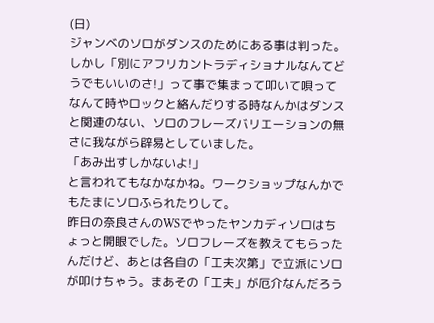(日)
ジャンベのソロがダンスのためにある事は判った。しかし「別にアフリカントラディショナルなんてどうでもいいのさ!」って事で集まって叩いて唄ってなんて時やロックと絡んだりする時なんかはダンスと関連のない、ソロのフレーズバリエーションの無さに我ながら辟易としていました。
「あみ出すしかないよ!」
と言われてもなかなかね。ワークショップなんかでもたまにソロふられたりして。
昨日の奈良さんのWSでやったヤンカディソロはちょっと開眼でした。ソロフレーズを教えてもらったんだけど、あとは各自の「工夫次第」で立派にソロが叩けちゃう。まあその「工夫」が厄介なんだろう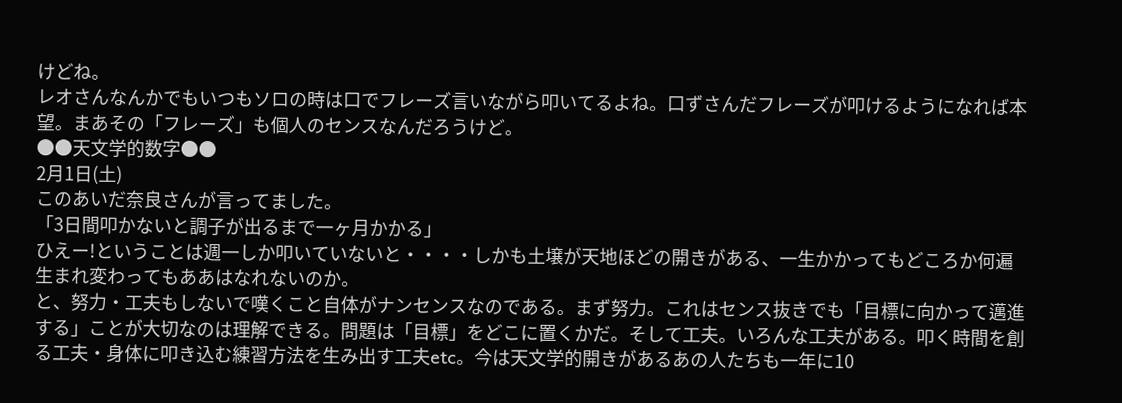けどね。
レオさんなんかでもいつもソロの時は口でフレーズ言いながら叩いてるよね。口ずさんだフレーズが叩けるようになれば本望。まあその「フレーズ」も個人のセンスなんだろうけど。
●●天文学的数字●●
2月1日(土)
このあいだ奈良さんが言ってました。
「3日間叩かないと調子が出るまで一ヶ月かかる」
ひえー!ということは週一しか叩いていないと・・・・しかも土壌が天地ほどの開きがある、一生かかってもどころか何遍生まれ変わってもああはなれないのか。
と、努力・工夫もしないで嘆くこと自体がナンセンスなのである。まず努力。これはセンス抜きでも「目標に向かって邁進する」ことが大切なのは理解できる。問題は「目標」をどこに置くかだ。そして工夫。いろんな工夫がある。叩く時間を創る工夫・身体に叩き込む練習方法を生み出す工夫etc。今は天文学的開きがあるあの人たちも一年に10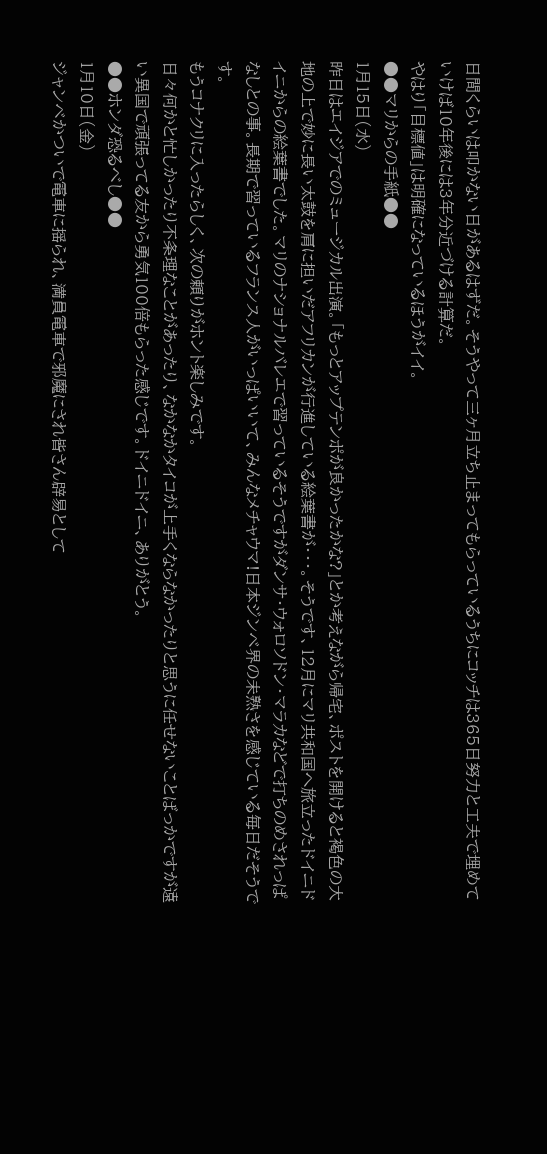日間くらいは叩かない日があるはずだ。そうやって三ヶ月立ち止まってもらっているうちにコッチは365日努力と工夫で埋めていけば10年後には3年分近づける計算だ。
やはり「目標値」は明確になっているほうがイイ。
●●マリからの手紙●●
1月15日(水)
昨日はエイジアでのミュージカル出演。「もっとアップテンポが良かったかな?」とか考えながら帰宅、ポストを開けると褐色の大地の上で妙に長い太鼓を肩に担いだアフリカンが行進している絵葉書が・・・。そうです、12月にマリ共和国へ旅立ったドイニドイニからの絵葉書でした。マリのナショナルバレエで習っているそうですがダンサ・ウォロソドン・マラカなどで打ちのめされっぱなしとの事。長期で習っているフランス人がいっぱいいて、みんなメチャウマ!日本ジンベ界の未熟さを感じている毎日だそうです。
もうコナクリに入ったらしく、次の頼りがホント楽しみです。
日々何かと忙しかったり不条理なことがあったり、なかなかタイコが上手くならなかったりと思うに任せないことばっかですが遠い異国で頑張ってる友から勇気100倍もらった感じです。ドイニドイニ、ありがとう。
●●ホンダ恐るべし●●
1月10日(金)
ジャンベかついで電車に揺られ、満員電車で邪魔にされ皆さん辟易として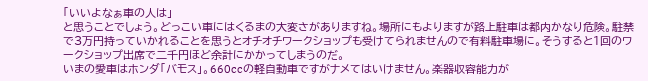「いいよなぁ車の人は」
と思うことでしょう。どっこい車にはくるまの大変さがありますね。場所にもよりますが路上駐車は都内かなり危険。駐禁で3万円持っていかれることを思うとオチオチワークショップも受けてられませんので有料駐車場に。そうすると1回のワークショップ出席で二千円ほど余計にかかってしまうのだ。
いまの愛車はホンダ「バモス」。660ccの軽自動車ですがナメてはいけません。楽器収容能力が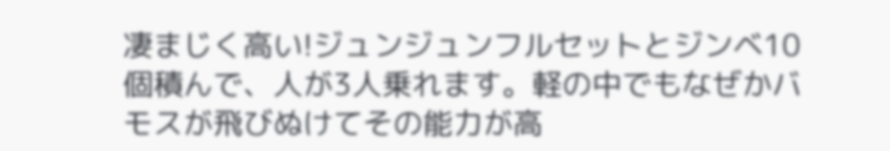凄まじく高い!ジュンジュンフルセットとジンベ10個積んで、人が3人乗れます。軽の中でもなぜかバモスが飛びぬけてその能力が高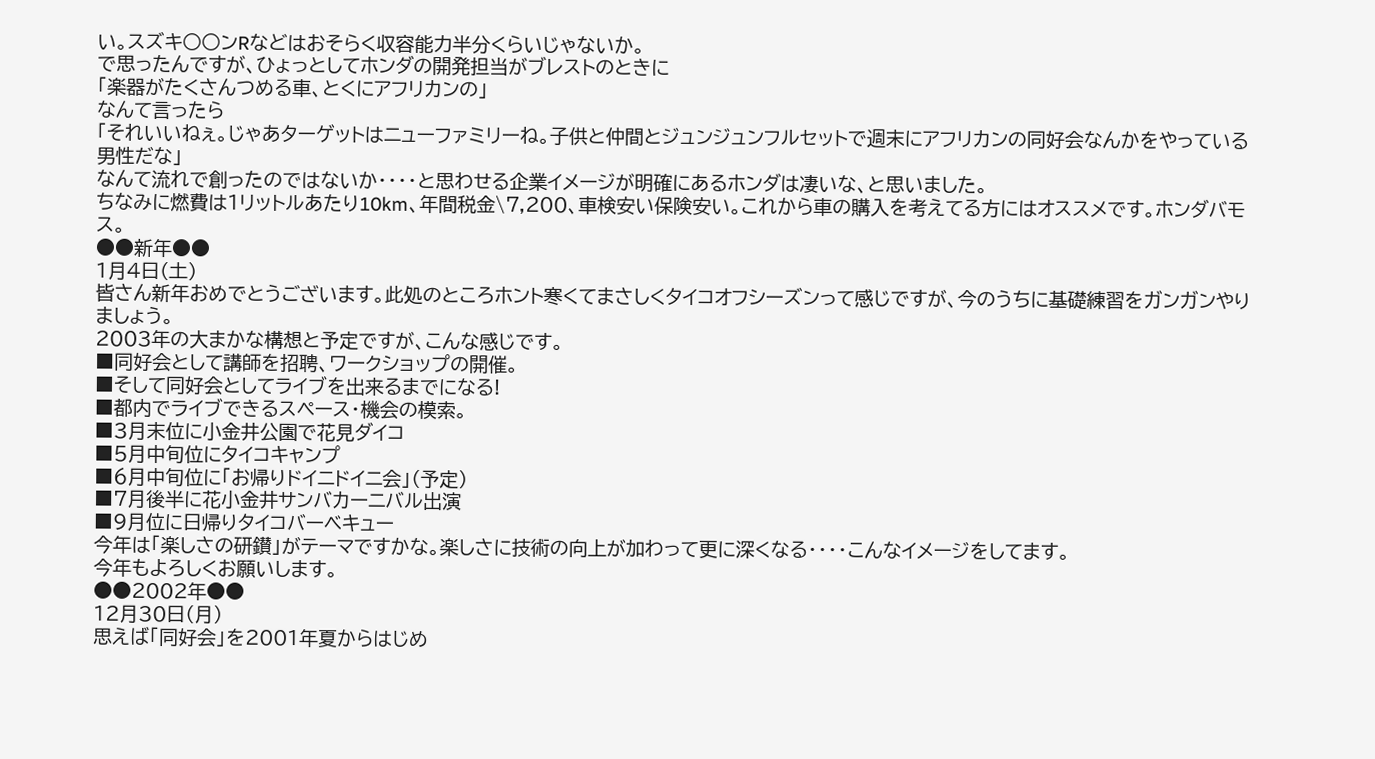い。スズキ○○ンRなどはおそらく収容能力半分くらいじゃないか。
で思ったんですが、ひょっとしてホンダの開発担当がブレストのときに
「楽器がたくさんつめる車、とくにアフリカンの」
なんて言ったら
「それいいねぇ。じゃあターゲットはニューファミリーね。子供と仲間とジュンジュンフルセットで週末にアフリカンの同好会なんかをやっている男性だな」
なんて流れで創ったのではないか・・・・と思わせる企業イメージが明確にあるホンダは凄いな、と思いました。
ちなみに燃費は1リットルあたり10km、年間税金\7,200、車検安い保険安い。これから車の購入を考えてる方にはオススメです。ホンダバモス。
●●新年●●
1月4日(土)
皆さん新年おめでとうございます。此処のところホント寒くてまさしくタイコオフシーズンって感じですが、今のうちに基礎練習をガンガンやりましょう。
2003年の大まかな構想と予定ですが、こんな感じです。
■同好会として講師を招聘、ワークショップの開催。
■そして同好会としてライブを出来るまでになる!
■都内でライブできるスペース・機会の模索。
■3月末位に小金井公園で花見ダイコ
■5月中旬位にタイコキャンプ
■6月中旬位に「お帰りドイニドイニ会」(予定)
■7月後半に花小金井サンバカーニバル出演
■9月位に日帰りタイコバーベキュー
今年は「楽しさの研鑚」がテーマですかな。楽しさに技術の向上が加わって更に深くなる・・・・こんなイメージをしてます。
今年もよろしくお願いします。
●●2002年●●
12月30日(月)
思えば「同好会」を2001年夏からはじめ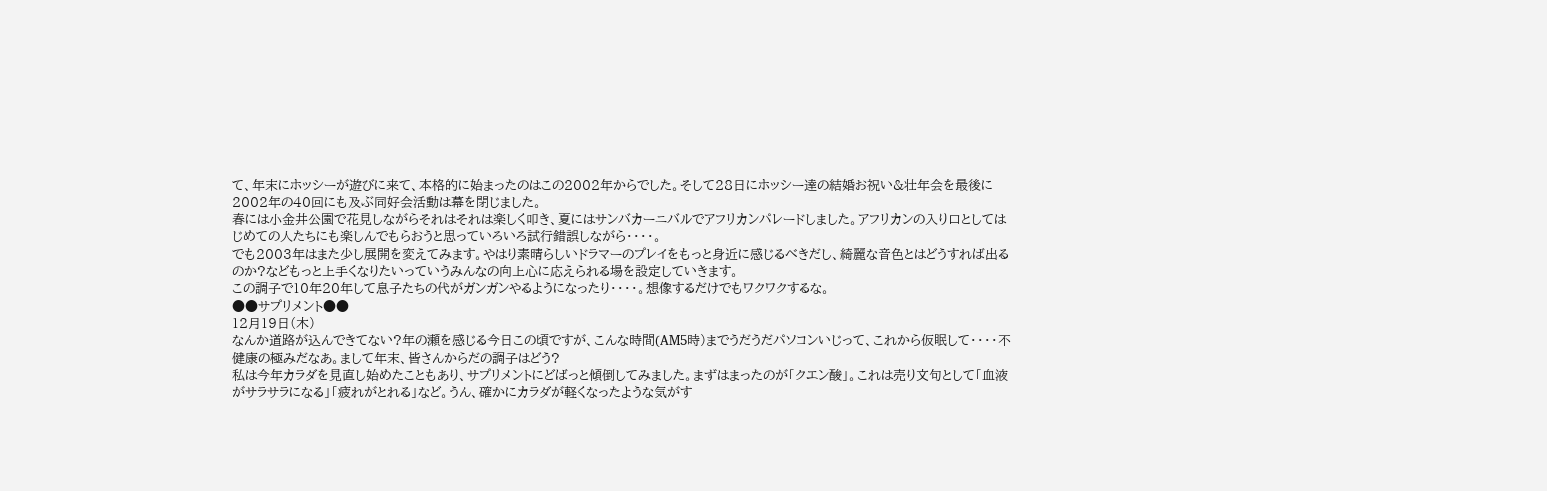て、年末にホッシーが遊びに来て、本格的に始まったのはこの2002年からでした。そして28日にホッシー達の結婚お祝い&壮年会を最後に2002年の40回にも及ぶ同好会活動は幕を閉じました。
春には小金井公園で花見しながらそれはそれは楽しく叩き、夏にはサンバカーニバルでアフリカンパレードしました。アフリカンの入り口としてはじめての人たちにも楽しんでもらおうと思っていろいろ試行錯誤しながら・・・・。
でも2003年はまた少し展開を変えてみます。やはり素晴らしいドラマーのプレイをもっと身近に感じるべきだし、綺麗な音色とはどうすれば出るのか?などもっと上手くなりたいっていうみんなの向上心に応えられる場を設定していきます。
この調子で10年20年して息子たちの代がガンガンやるようになったり・・・・。想像するだけでもワクワクするな。
●●サプリメント●●
12月19日(木)
なんか道路が込んできてない?年の瀬を感じる今日この頃ですが、こんな時間(AM5時)までうだうだパソコンいじって、これから仮眠して・・・・不健康の極みだなあ。まして年末、皆さんからだの調子はどう?
私は今年カラダを見直し始めたこともあり、サプリメントにどばっと傾倒してみました。まずはまったのが「クエン酸」。これは売り文句として「血液がサラサラになる」「疲れがとれる」など。うん、確かにカラダが軽くなったような気がす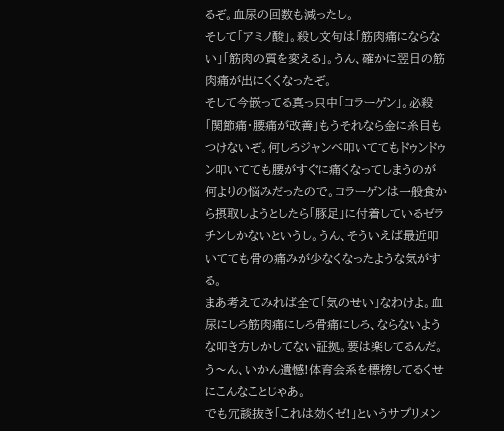るぞ。血尿の回数も減ったし。
そして「アミノ酸」。殺し文句は「筋肉痛にならない」「筋肉の質を変える」。うん、確かに翌日の筋肉痛が出にくくなったぞ。
そして今嵌ってる真っ只中「コラーゲン」。必殺「関節痛・腰痛が改善」もうそれなら金に糸目もつけないぞ。何しろジャンベ叩いててもドゥンドゥン叩いてても腰がすぐに痛くなってしまうのが何よりの悩みだったので。コラーゲンは一般食から摂取しようとしたら「豚足」に付着しているゼラチンしかないというし。うん、そういえば最近叩いてても骨の痛みが少なくなったような気がする。
まあ考えてみれば全て「気のせい」なわけよ。血尿にしろ筋肉痛にしろ骨痛にしろ、ならないような叩き方しかしてない証拠。要は楽してるんだ。う〜ん、いかん遺憾!体育会系を標榜してるくせにこんなことじゃあ。
でも冗談抜き「これは効くゼ!」というサプリメン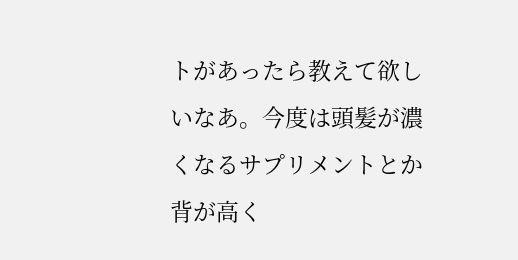トがあったら教えて欲しいなあ。今度は頭髪が濃くなるサプリメントとか背が高く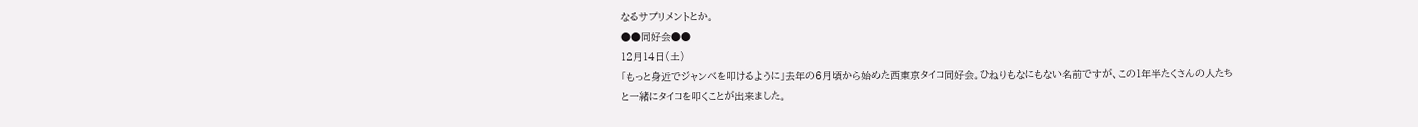なるサプリメントとか。
●●同好会●●
12月14日(土)
「もっと身近でジャンベを叩けるように」去年の6月頃から始めた西東京タイコ同好会。ひねりもなにもない名前ですが、この1年半たくさんの人たちと一緒にタイコを叩くことが出来ました。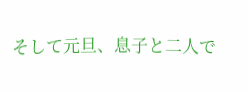そして元旦、息子と二人で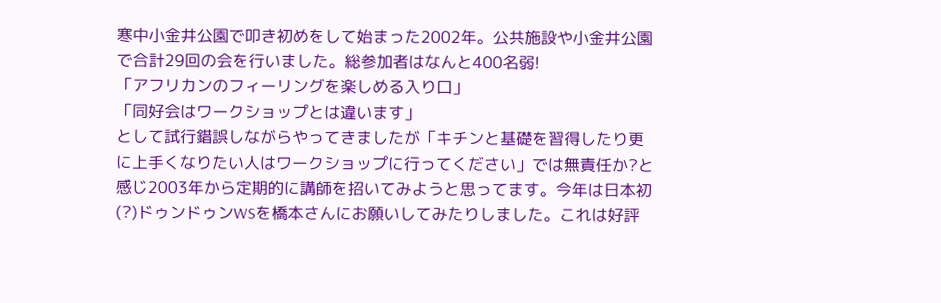寒中小金井公園で叩き初めをして始まった2002年。公共施設や小金井公園で合計29回の会を行いました。総参加者はなんと400名弱!
「アフリカンのフィーリングを楽しめる入り口」
「同好会はワークショップとは違います」
として試行錯誤しながらやってきましたが「キチンと基礎を習得したり更に上手くなりたい人はワークショップに行ってください」では無責任か?と感じ2003年から定期的に講師を招いてみようと思ってます。今年は日本初(?)ドゥンドゥンWSを橋本さんにお願いしてみたりしました。これは好評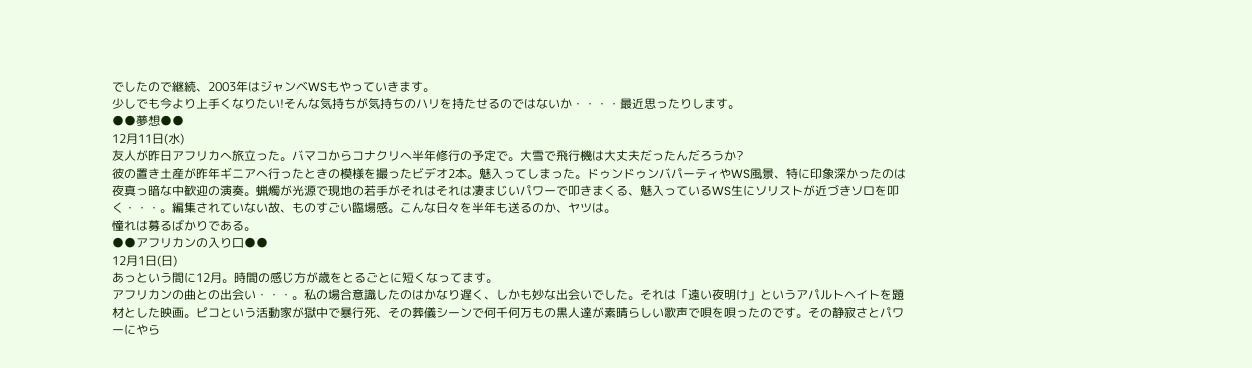でしたので継続、2003年はジャンベWSもやっていきます。
少しでも今より上手くなりたい!そんな気持ちが気持ちのハリを持たせるのではないか・・・・最近思ったりします。
●●夢想●●
12月11日(水)
友人が昨日アフリカへ旅立った。バマコからコナクリへ半年修行の予定で。大雪で飛行機は大丈夫だったんだろうか?
彼の置き土産が昨年ギニアへ行ったときの模様を撮ったビデオ2本。魅入ってしまった。ドゥンドゥンバパーティやWS風景、特に印象深かったのは夜真っ暗な中歓迎の演奏。蝋燭が光源で現地の若手がそれはそれは凄まじいパワーで叩きまくる、魅入っているWS生にソリストが近づきソロを叩く・・・。編集されていない故、ものすごい臨場感。こんな日々を半年も送るのか、ヤツは。
憧れは募るばかりである。
●●アフリカンの入り口●●
12月1日(日)
あっという間に12月。時間の感じ方が歳をとるごとに短くなってます。
アフリカンの曲との出会い・・・。私の場合意識したのはかなり遅く、しかも妙な出会いでした。それは「遠い夜明け」というアパルトヘイトを題材とした映画。ピコという活動家が獄中で暴行死、その葬儀シーンで何千何万もの黒人達が素晴らしい歌声で唄を唄ったのです。その静寂さとパワーにやら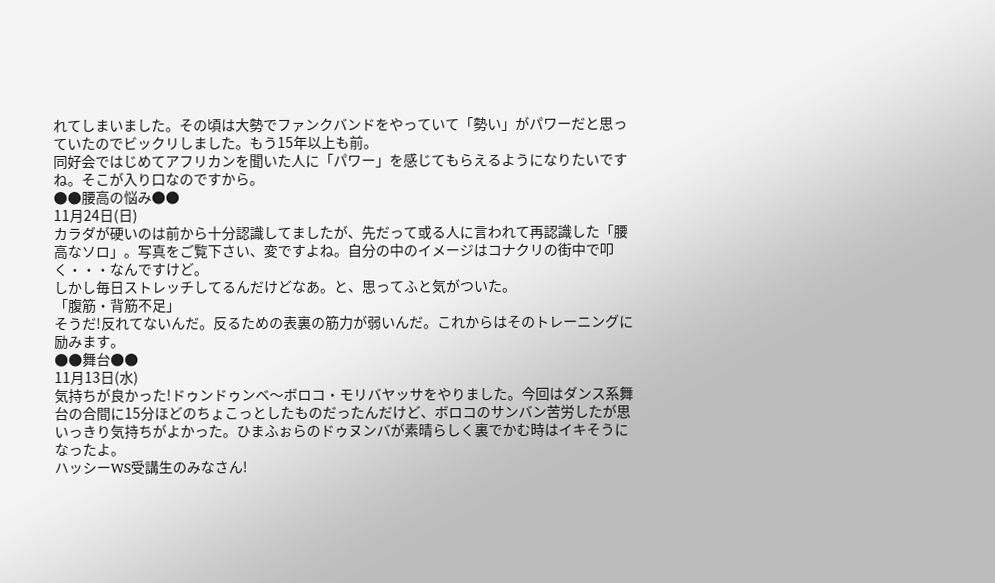れてしまいました。その頃は大勢でファンクバンドをやっていて「勢い」がパワーだと思っていたのでビックリしました。もう15年以上も前。
同好会ではじめてアフリカンを聞いた人に「パワー」を感じてもらえるようになりたいですね。そこが入り口なのですから。
●●腰高の悩み●●
11月24日(日)
カラダが硬いのは前から十分認識してましたが、先だって或る人に言われて再認識した「腰高なソロ」。写真をご覧下さい、変ですよね。自分の中のイメージはコナクリの街中で叩く・・・なんですけど。
しかし毎日ストレッチしてるんだけどなあ。と、思ってふと気がついた。
「腹筋・背筋不足」
そうだ!反れてないんだ。反るための表裏の筋力が弱いんだ。これからはそのトレーニングに励みます。
●●舞台●●
11月13日(水)
気持ちが良かった!ドゥンドゥンベ〜ボロコ・モリバヤッサをやりました。今回はダンス系舞台の合間に15分ほどのちょこっとしたものだったんだけど、ボロコのサンバン苦労したが思いっきり気持ちがよかった。ひまふぉらのドゥヌンバが素晴らしく裏でかむ時はイキそうになったよ。
ハッシーWS受講生のみなさん!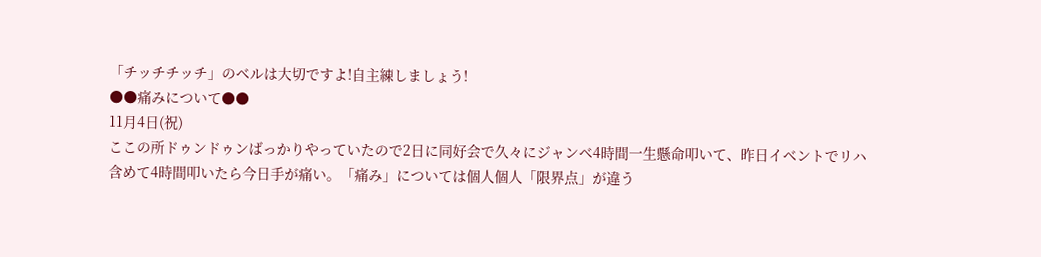「チッチチッチ」のベルは大切ですよ!自主練しましょう!
●●痛みについて●●
11月4日(祝)
ここの所ドゥンドゥンばっかりやっていたので2日に同好会で久々にジャンベ4時間一生懸命叩いて、昨日イベントでリハ含めて4時間叩いたら今日手が痛い。「痛み」については個人個人「限界点」が違う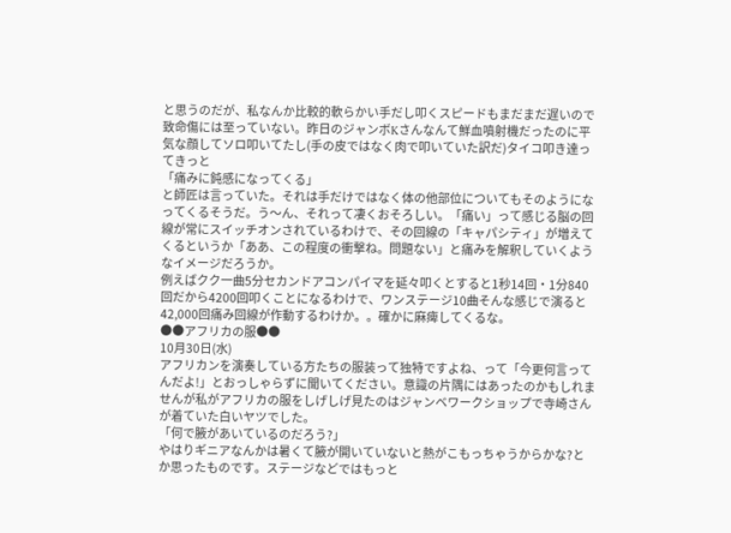と思うのだが、私なんか比較的軟らかい手だし叩くスピードもまだまだ遅いので致命傷には至っていない。昨日のジャンボKさんなんて鮮血噴射機だったのに平気な顔してソロ叩いてたし(手の皮ではなく肉で叩いていた訳だ)タイコ叩き達ってきっと
「痛みに鈍感になってくる」
と師匠は言っていた。それは手だけではなく体の他部位についてもそのようになってくるそうだ。う〜ん、それって凄くおそろしい。「痛い」って感じる脳の回線が常にスイッチオンされているわけで、その回線の「キャパシティ」が増えてくるというか「ああ、この程度の衝撃ね。問題ない」と痛みを解釈していくようなイメージだろうか。
例えばクク一曲5分セカンドアコンパイマを延々叩くとすると1秒14回・1分840回だから4200回叩くことになるわけで、ワンステージ10曲そんな感じで演ると42,000回痛み回線が作動するわけか。。確かに麻痺してくるな。
●●アフリカの服●●
10月30日(水)
アフリカンを演奏している方たちの服装って独特ですよね、って「今更何言ってんだよ!」とおっしゃらずに聞いてください。意識の片隅にはあったのかもしれませんが私がアフリカの服をしげしげ見たのはジャンベワークショップで寺崎さんが着ていた白いヤツでした。
「何で腋があいているのだろう?」
やはりギニアなんかは暑くて腋が開いていないと熱がこもっちゃうからかな?とか思ったものです。ステージなどではもっと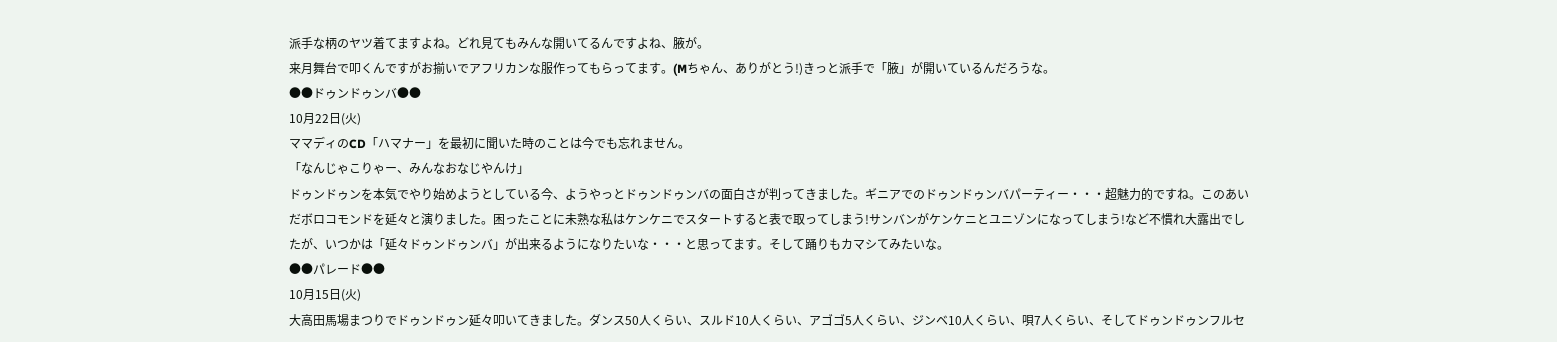派手な柄のヤツ着てますよね。どれ見てもみんな開いてるんですよね、腋が。
来月舞台で叩くんですがお揃いでアフリカンな服作ってもらってます。(Mちゃん、ありがとう!)きっと派手で「腋」が開いているんだろうな。
●●ドゥンドゥンバ●●
10月22日(火)
ママディのCD「ハマナー」を最初に聞いた時のことは今でも忘れません。
「なんじゃこりゃー、みんなおなじやんけ」
ドゥンドゥンを本気でやり始めようとしている今、ようやっとドゥンドゥンバの面白さが判ってきました。ギニアでのドゥンドゥンバパーティー・・・超魅力的ですね。このあいだボロコモンドを延々と演りました。困ったことに未熟な私はケンケニでスタートすると表で取ってしまう!サンバンがケンケニとユニゾンになってしまう!など不慣れ大露出でしたが、いつかは「延々ドゥンドゥンバ」が出来るようになりたいな・・・と思ってます。そして踊りもカマシてみたいな。
●●パレード●●
10月15日(火)
大高田馬場まつりでドゥンドゥン延々叩いてきました。ダンス50人くらい、スルド10人くらい、アゴゴ5人くらい、ジンベ10人くらい、唄7人くらい、そしてドゥンドゥンフルセ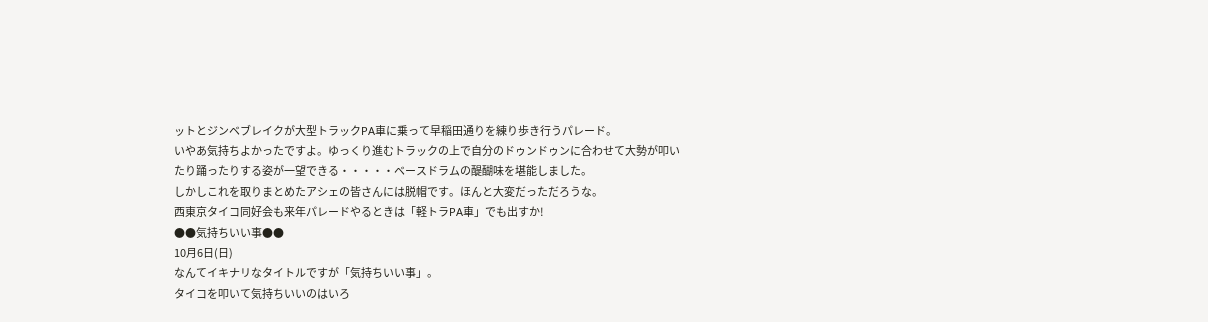ットとジンベブレイクが大型トラックPA車に乗って早稲田通りを練り歩き行うパレード。
いやあ気持ちよかったですよ。ゆっくり進むトラックの上で自分のドゥンドゥンに合わせて大勢が叩いたり踊ったりする姿が一望できる・・・・・ベースドラムの醍醐味を堪能しました。
しかしこれを取りまとめたアシェの皆さんには脱帽です。ほんと大変だっただろうな。
西東京タイコ同好会も来年パレードやるときは「軽トラPA車」でも出すか!
●●気持ちいい事●●
10月6日(日)
なんてイキナリなタイトルですが「気持ちいい事」。
タイコを叩いて気持ちいいのはいろ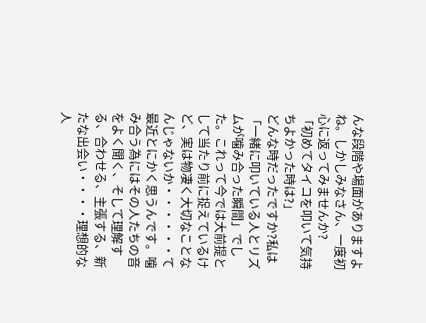んな段階や場面がありますよね。しかしみなさん、一度初心に返ってみませんか?
「初めてタイコを叩いて気持ちよかった時は?」
どんな時だったですか?私は「一緒に叩いている人とリズムが噛み合った瞬間」でした。これって今では大前提として当たり前に捉えているけど、実は物凄く大切なことなんじゃないか・・・・・・て最近とにかく思うんです。噛み合う為にはその人たちの音をよく聞く、そして理解する、合わせる、主張する、新たな出会い・・・・理想的な人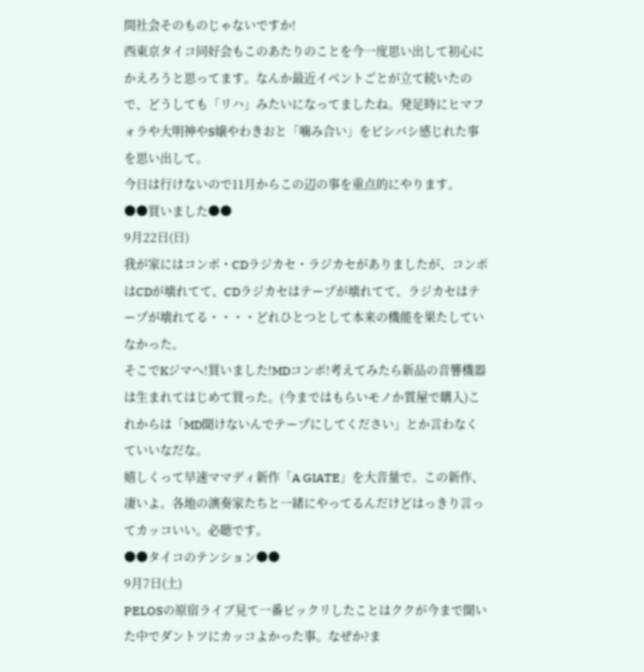間社会そのものじゃないですか!
西東京タイコ同好会もこのあたりのことを今一度思い出して初心にかえろうと思ってます。なんか最近イベントごとが立て続いたので、どうしても「リハ」みたいになってましたね。発足時にヒマフォラや大明神やS嬢やわきおと「噛み合い」をビシバシ感じれた事を思い出して。
今日は行けないので11月からこの辺の事を重点的にやります。
●●買いました●●
9月22日(日)
我が家にはコンポ・CDラジカセ・ラジカセがありましたが、コンポはCDが壊れてて、CDラジカセはテープが壊れてて、ラジカセはテープが壊れてる・・・・どれひとつとして本来の機能を果たしていなかった。
そこでKジマへ!買いました!MDコンポ!考えてみたら新品の音響機器は生まれてはじめて買った。(今まではもらいモノか質屋で購入)これからは「MD聞けないんでテープにしてください」とか言わなくていいなだな。
嬉しくって早速ママディ新作「A GIATE」を大音量で。この新作、凄いよ。各地の演奏家たちと一緒にやってるんだけどはっきり言ってカッコいい。必聴です。
●●タイコのテンション●●
9月7日(土)
PELOSの原宿ライブ見て一番ビックリしたことはククが今まで聞いた中でダントツにカッコよかった事。なぜか?ま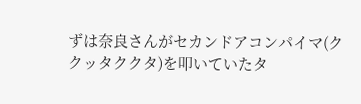ずは奈良さんがセカンドアコンパイマ(ククッタククタ)を叩いていたタ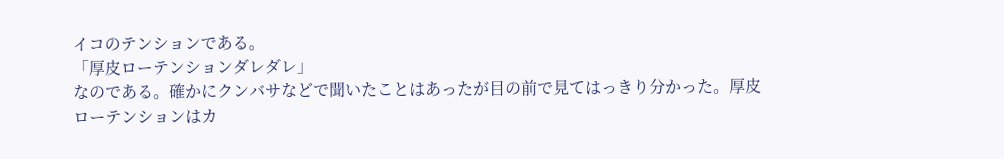イコのテンションである。
「厚皮ローテンションダレダレ」
なのである。確かにクンバサなどで聞いたことはあったが目の前で見てはっきり分かった。厚皮ローテンションはカ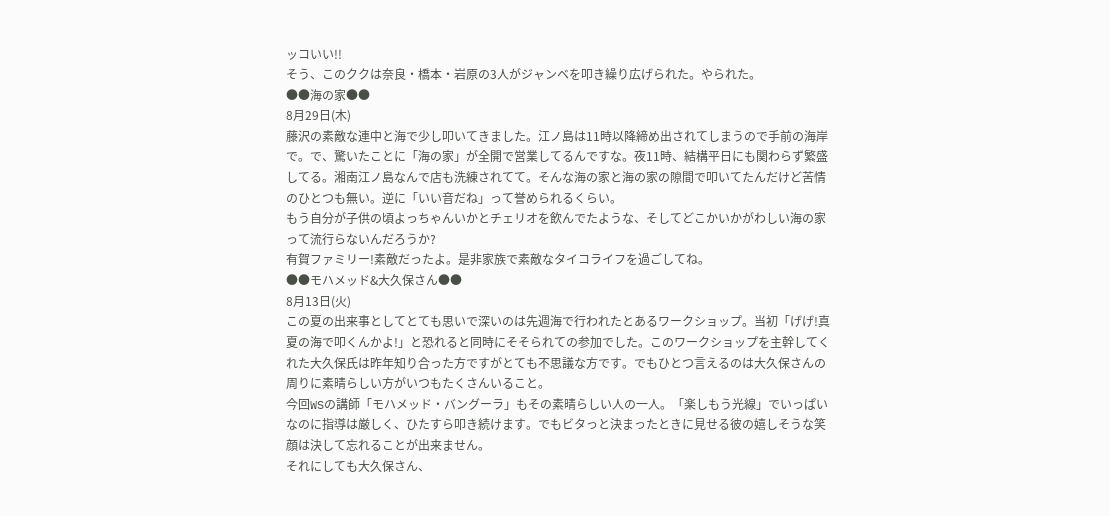ッコいい!!
そう、このククは奈良・橋本・岩原の3人がジャンベを叩き繰り広げられた。やられた。
●●海の家●●
8月29日(木)
藤沢の素敵な連中と海で少し叩いてきました。江ノ島は11時以降締め出されてしまうので手前の海岸で。で、驚いたことに「海の家」が全開で営業してるんですな。夜11時、結構平日にも関わらず繁盛してる。湘南江ノ島なんで店も洗練されてて。そんな海の家と海の家の隙間で叩いてたんだけど苦情のひとつも無い。逆に「いい音だね」って誉められるくらい。
もう自分が子供の頃よっちゃんいかとチェリオを飲んでたような、そしてどこかいかがわしい海の家って流行らないんだろうか?
有賀ファミリー!素敵だったよ。是非家族で素敵なタイコライフを過ごしてね。
●●モハメッド&大久保さん●●
8月13日(火)
この夏の出来事としてとても思いで深いのは先週海で行われたとあるワークショップ。当初「げげ!真夏の海で叩くんかよ!」と恐れると同時にそそられての参加でした。このワークショップを主幹してくれた大久保氏は昨年知り合った方ですがとても不思議な方です。でもひとつ言えるのは大久保さんの周りに素晴らしい方がいつもたくさんいること。
今回WSの講師「モハメッド・バングーラ」もその素晴らしい人の一人。「楽しもう光線」でいっぱいなのに指導は厳しく、ひたすら叩き続けます。でもビタっと決まったときに見せる彼の嬉しそうな笑顔は決して忘れることが出来ません。
それにしても大久保さん、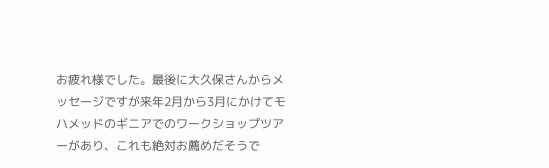お疲れ様でした。最後に大久保さんからメッセージですが来年2月から3月にかけてモハメッドのギニアでのワークショップツアーがあり、これも絶対お薦めだそうで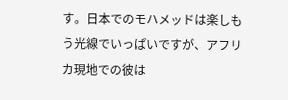す。日本でのモハメッドは楽しもう光線でいっぱいですが、アフリカ現地での彼は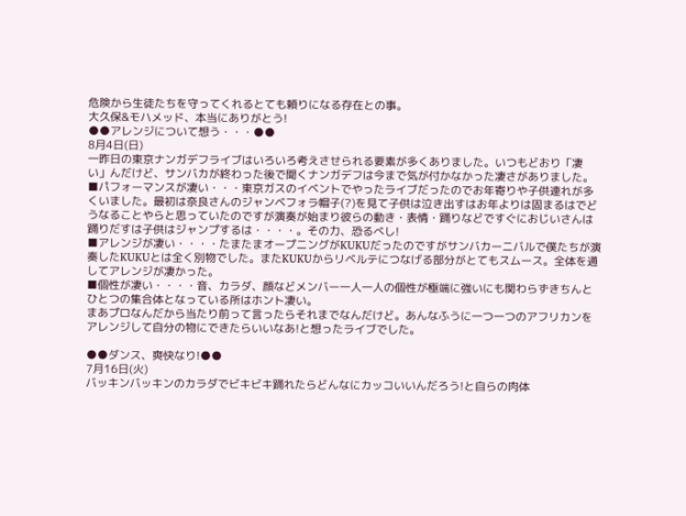危険から生徒たちを守ってくれるとても頼りになる存在との事。
大久保&モハメッド、本当にありがとう!
●●アレンジについて想う・・・●●
8月4日(日)
一昨日の東京ナンガデフライブはいろいろ考えさせられる要素が多くありました。いつもどおり「凄い」んだけど、サンバカが終わった後で聞くナンガデフは今まで気が付かなかった凄さがありました。
■パフォーマンスが凄い・・・東京ガスのイベントでやったライブだったのでお年寄りや子供連れが多くいました。最初は奈良さんのジャンベフォラ帽子(?)を見て子供は泣き出すはお年よりは固まるはでどうなることやらと思っていたのですが演奏が始まり彼らの動き・表情・踊りなどですぐにおじいさんは踊りだすは子供はジャンプするは・・・・。その力、恐るべし!
■アレンジが凄い・・・・たまたまオープニングがKUKUだったのですがサンバカーニバルで僕たちが演奏したKUKUとは全く別物でした。またKUKUからリベルテにつなげる部分がとてもスムース。全体を通してアレンジが凄かった。
■個性が凄い・・・・音、カラダ、顔などメンバー一人一人の個性が極端に強いにも関わらずきちんとひとつの集合体となっている所はホント凄い。
まあプロなんだから当たり前って言ったらそれまでなんだけど。あんなふうに一つ一つのアフリカンをアレンジして自分の物にできたらいいなあ!と想ったライブでした。

●●ダンス、爽快なり!●●
7月16日(火)
バッキンバッキンのカラダでビキビキ踊れたらどんなにカッコいいんだろう!と自らの肉体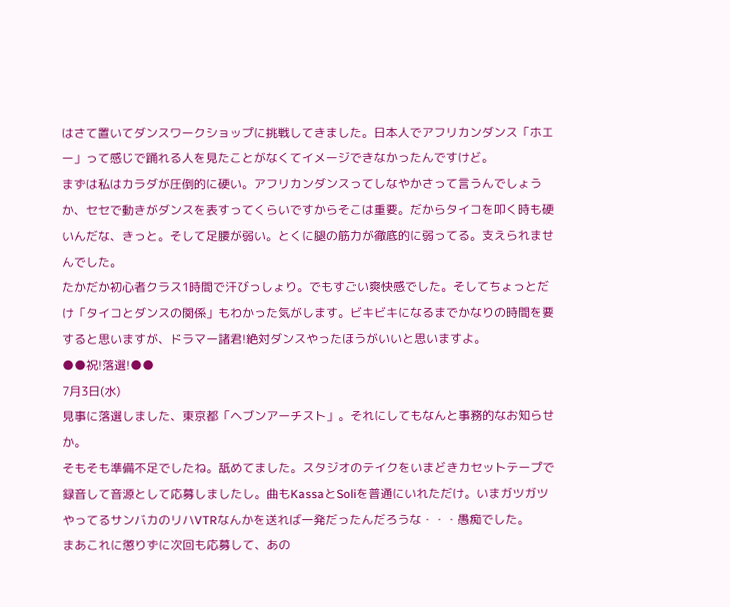はさて置いてダンスワークショップに挑戦してきました。日本人でアフリカンダンス「ホエー」って感じで踊れる人を見たことがなくてイメージできなかったんですけど。
まずは私はカラダが圧倒的に硬い。アフリカンダンスってしなやかさって言うんでしょうか、セセで動きがダンスを表すってくらいですからそこは重要。だからタイコを叩く時も硬いんだな、きっと。そして足腰が弱い。とくに腿の筋力が徹底的に弱ってる。支えられませんでした。
たかだか初心者クラス1時間で汗びっしょり。でもすごい爽快感でした。そしてちょっとだけ「タイコとダンスの関係」もわかった気がします。ビキビキになるまでかなりの時間を要すると思いますが、ドラマー諸君!絶対ダンスやったほうがいいと思いますよ。
●●祝!落選!●●
7月3日(水)
見事に落選しました、東京都「ヘブンアーチスト」。それにしてもなんと事務的なお知らせか。
そもそも準備不足でしたね。舐めてました。スタジオのテイクをいまどきカセットテープで録音して音源として応募しましたし。曲もKassaとSoliを普通にいれただけ。いまガツガツやってるサンバカのリハVTRなんかを送れば一発だったんだろうな・・・愚痴でした。
まあこれに懲りずに次回も応募して、あの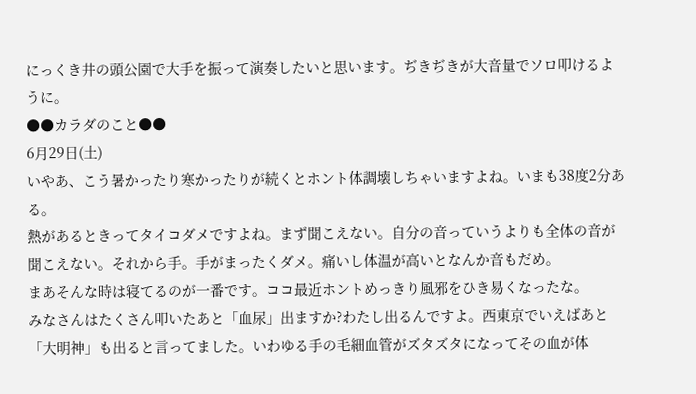にっくき井の頭公園で大手を振って演奏したいと思います。ぢきぢきが大音量でソロ叩けるように。
●●カラダのこと●●
6月29日(土)
いやあ、こう暑かったり寒かったりが続くとホント体調壊しちゃいますよね。いまも38度2分ある。
熱があるときってタイコダメですよね。まず聞こえない。自分の音っていうよりも全体の音が聞こえない。それから手。手がまったくダメ。痛いし体温が高いとなんか音もだめ。
まあそんな時は寝てるのが一番です。ココ最近ホントめっきり風邪をひき易くなったな。
みなさんはたくさん叩いたあと「血尿」出ますか?わたし出るんですよ。西東京でいえばあと「大明神」も出ると言ってました。いわゆる手の毛細血管がズタズタになってその血が体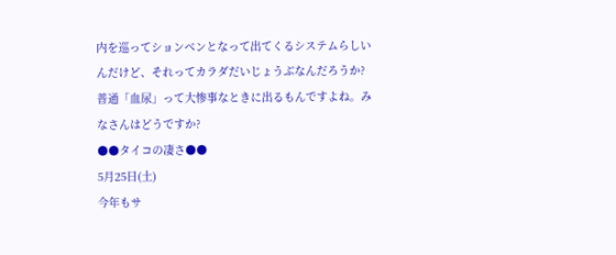内を巡ってションベンとなって出てくるシステムらしいんだけど、それってカラダだいじょうぶなんだろうか?普通「血尿」って大惨事なときに出るもんですよね。みなさんはどうですか?
●●タイコの凄さ●●
5月25日(土)
今年もサ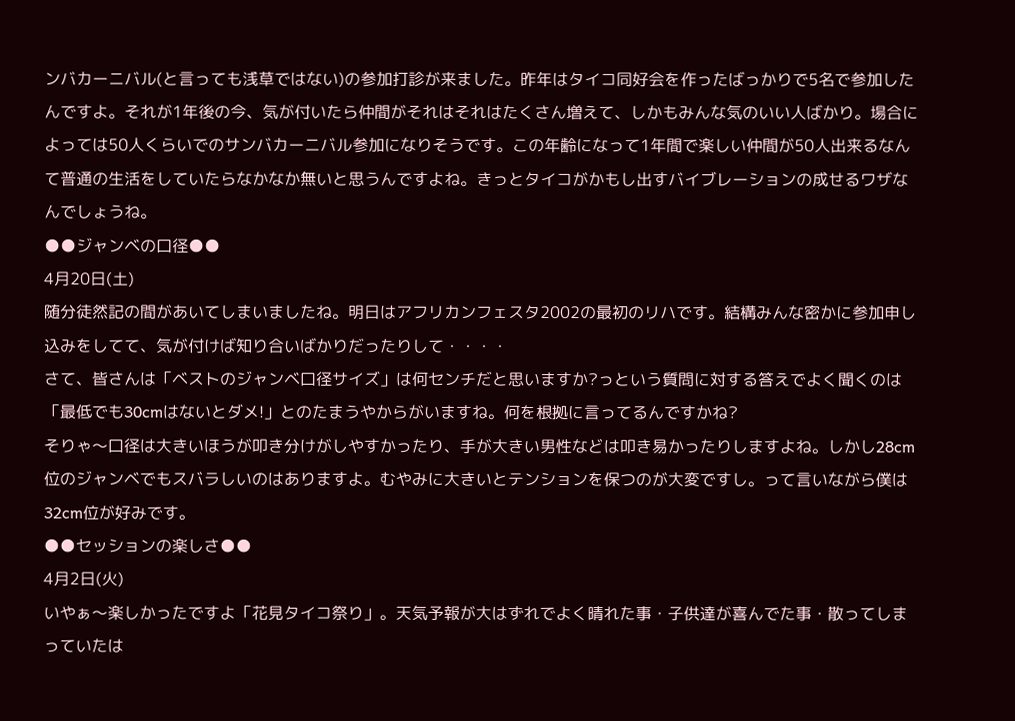ンバカーニバル(と言っても浅草ではない)の参加打診が来ました。昨年はタイコ同好会を作ったばっかりで5名で参加したんですよ。それが1年後の今、気が付いたら仲間がそれはそれはたくさん増えて、しかもみんな気のいい人ばかり。場合によっては50人くらいでのサンバカーニバル参加になりそうです。この年齢になって1年間で楽しい仲間が50人出来るなんて普通の生活をしていたらなかなか無いと思うんですよね。きっとタイコがかもし出すバイブレーションの成せるワザなんでしょうね。
●●ジャンベの口径●●
4月20日(土)
随分徒然記の間があいてしまいましたね。明日はアフリカンフェスタ2002の最初のリハです。結構みんな密かに参加申し込みをしてて、気が付けば知り合いばかりだったりして・・・・
さて、皆さんは「ベストのジャンベ口径サイズ」は何センチだと思いますか?っという質問に対する答えでよく聞くのは「最低でも30cmはないとダメ!」とのたまうやからがいますね。何を根拠に言ってるんですかね?
そりゃ〜口径は大きいほうが叩き分けがしやすかったり、手が大きい男性などは叩き易かったりしますよね。しかし28cm位のジャンベでもスバラしいのはありますよ。むやみに大きいとテンションを保つのが大変ですし。って言いながら僕は32cm位が好みです。
●●セッションの楽しさ●●
4月2日(火)
いやぁ〜楽しかったですよ「花見タイコ祭り」。天気予報が大はずれでよく晴れた事・子供達が喜んでた事・散ってしまっていたは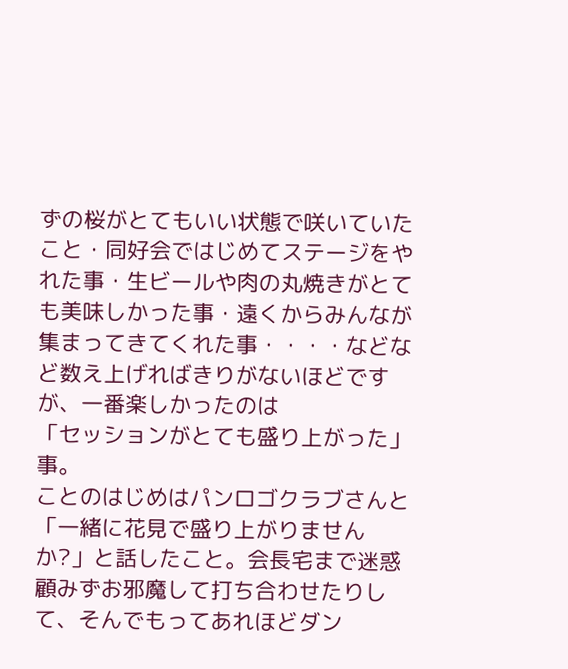ずの桜がとてもいい状態で咲いていたこと・同好会ではじめてステージをやれた事・生ビールや肉の丸焼きがとても美味しかった事・遠くからみんなが集まってきてくれた事・・・・などなど数え上げればきりがないほどですが、一番楽しかったのは
「セッションがとても盛り上がった」事。
ことのはじめはパンロゴクラブさんと「一緒に花見で盛り上がりませんか?」と話したこと。会長宅まで迷惑顧みずお邪魔して打ち合わせたりして、そんでもってあれほどダン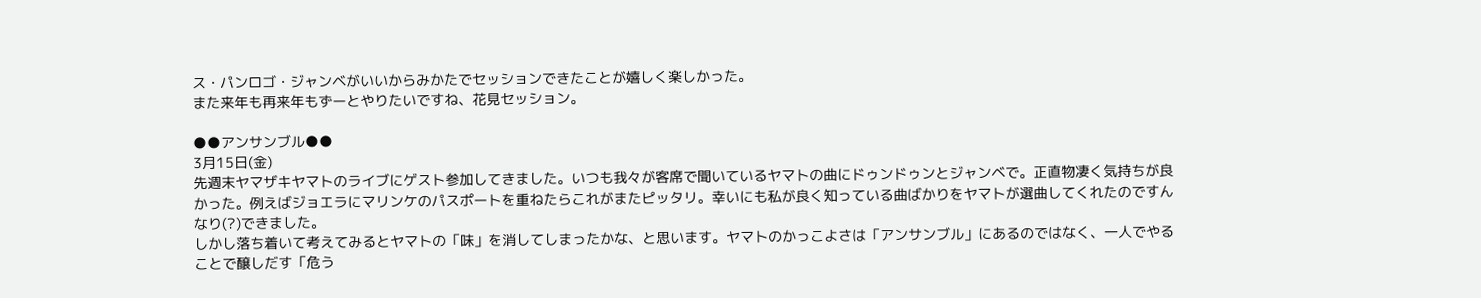ス・パンロゴ・ジャンベがいいからみかたでセッションできたことが嬉しく楽しかった。
また来年も再来年もずーとやりたいですね、花見セッション。

●●アンサンブル●●
3月15日(金)
先週末ヤマザキヤマトのライブにゲスト参加してきました。いつも我々が客席で聞いているヤマトの曲にドゥンドゥンとジャンベで。正直物凄く気持ちが良かった。例えばジョエラにマリンケのパスポートを重ねたらこれがまたピッタリ。幸いにも私が良く知っている曲ばかりをヤマトが選曲してくれたのですんなり(?)できました。
しかし落ち着いて考えてみるとヤマトの「味」を消してしまったかな、と思います。ヤマトのかっこよさは「アンサンブル」にあるのではなく、一人でやることで醸しだす「危う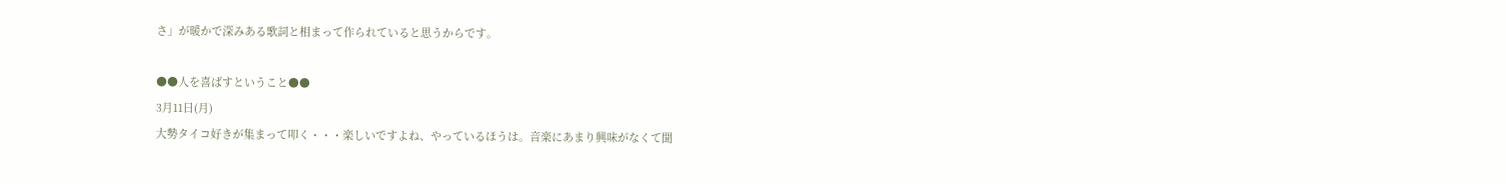さ」が暖かで深みある歌詞と相まって作られていると思うからです。

●●人を喜ばすということ●●
3月11日(月)
大勢タイコ好きが集まって叩く・・・楽しいですよね、やっているほうは。音楽にあまり興味がなくて聞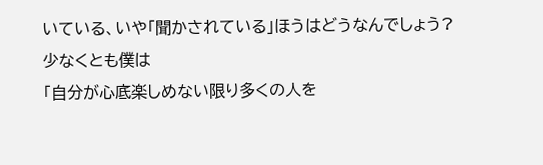いている、いや「聞かされている」ほうはどうなんでしょう?
少なくとも僕は
「自分が心底楽しめない限り多くの人を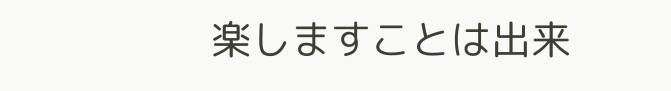楽しますことは出来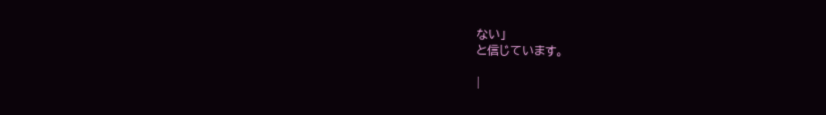ない」
と信じています。

|